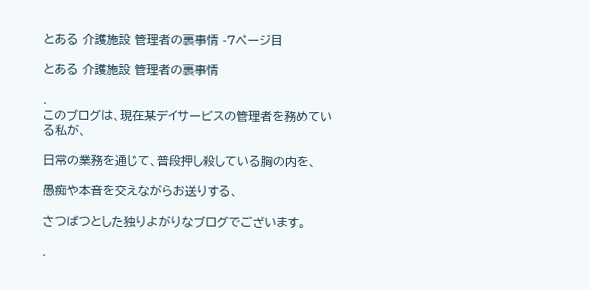とある 介護施設 管理者の裏事情 -7ページ目

とある 介護施設 管理者の裏事情

.
このブログは、現在某デイサービスの管理者を務めている私が、

日常の業務を通じて、普段押し殺している胸の内を、

愚痴や本音を交えながらお送りする、

さつばつとした独りよがりなブログでございます。

.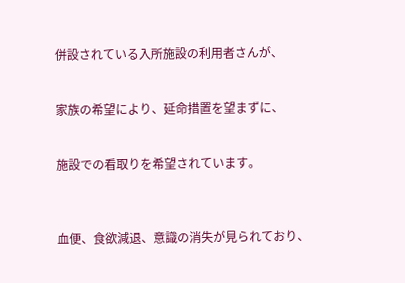併設されている入所施設の利用者さんが、


家族の希望により、延命措置を望まずに、


施設での看取りを希望されています。



血便、食欲減退、意識の消失が見られており、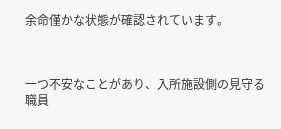余命僅かな状態が確認されています。



一つ不安なことがあり、入所施設側の見守る職員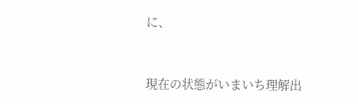に、


現在の状態がいまいち理解出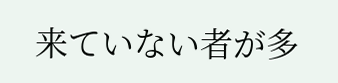来ていない者が多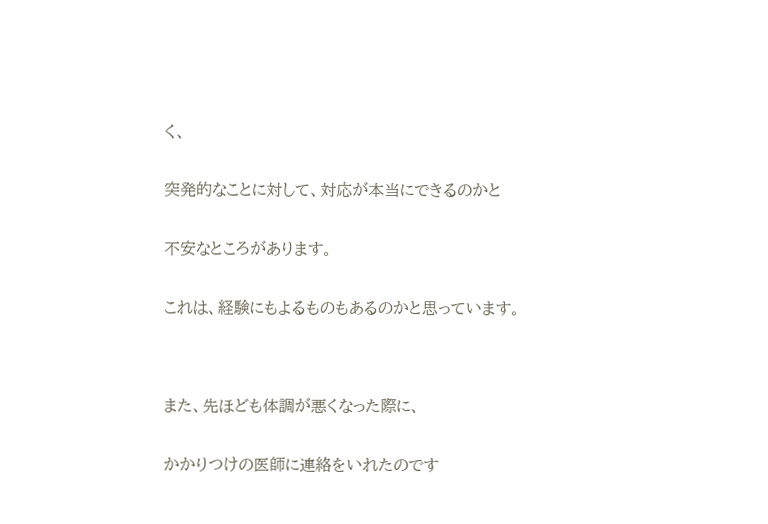く、


突発的なことに対して、対応が本当にできるのかと


不安なところがあります。


これは、経験にもよるものもあるのかと思っています。




また、先ほども体調が悪くなった際に、


かかりつけの医師に連絡をいれたのです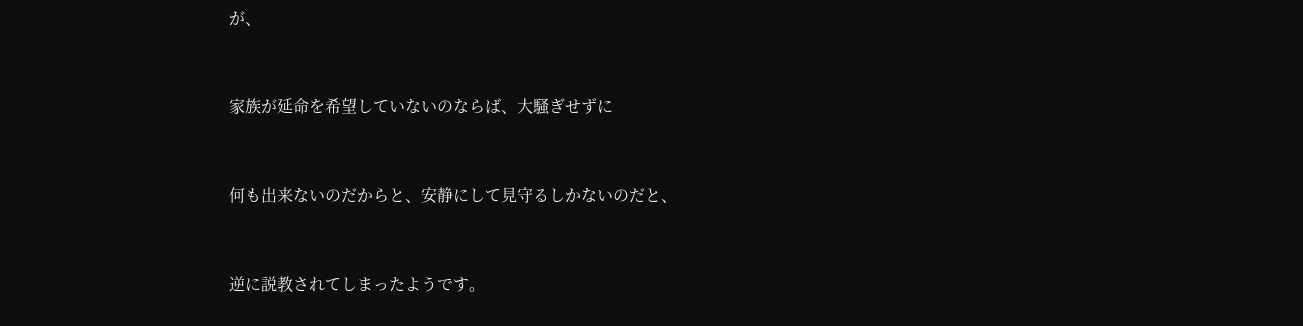が、


家族が延命を希望していないのならば、大騒ぎせずに


何も出来ないのだからと、安静にして見守るしかないのだと、


逆に説教されてしまったようです。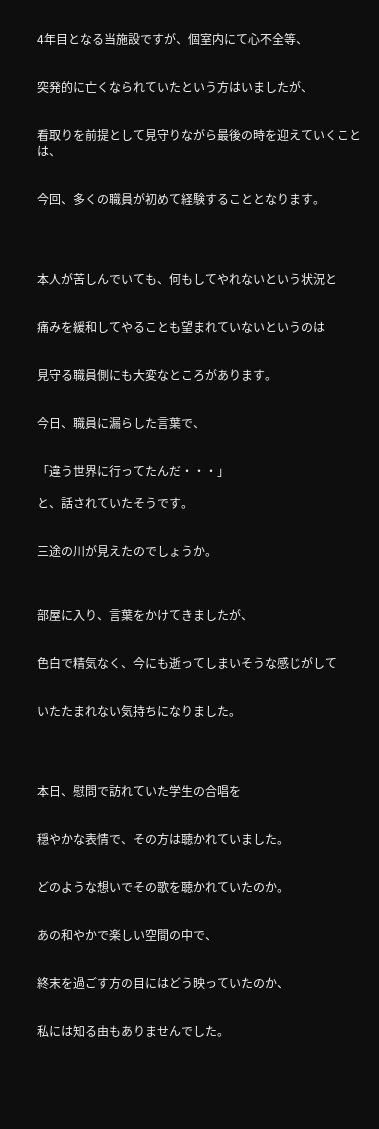4年目となる当施設ですが、個室内にて心不全等、


突発的に亡くなられていたという方はいましたが、


看取りを前提として見守りながら最後の時を迎えていくことは、


今回、多くの職員が初めて経験することとなります。




本人が苦しんでいても、何もしてやれないという状況と


痛みを緩和してやることも望まれていないというのは


見守る職員側にも大変なところがあります。


今日、職員に漏らした言葉で、


「違う世界に行ってたんだ・・・」

と、話されていたそうです。


三途の川が見えたのでしょうか。



部屋に入り、言葉をかけてきましたが、


色白で精気なく、今にも逝ってしまいそうな感じがして


いたたまれない気持ちになりました。




本日、慰問で訪れていた学生の合唱を


穏やかな表情で、その方は聴かれていました。


どのような想いでその歌を聴かれていたのか。


あの和やかで楽しい空間の中で、


終末を過ごす方の目にはどう映っていたのか、


私には知る由もありませんでした。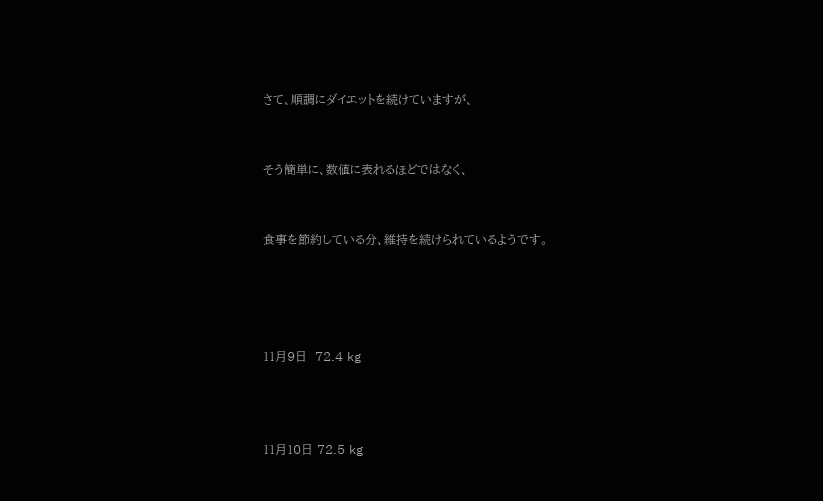さて、順調にダイエットを続けていますが、


そう簡単に、数値に表れるほどではなく、


食事を節約している分、維持を続けられているようです。




11月9日  72.4 kg



11月10日 72.5 kg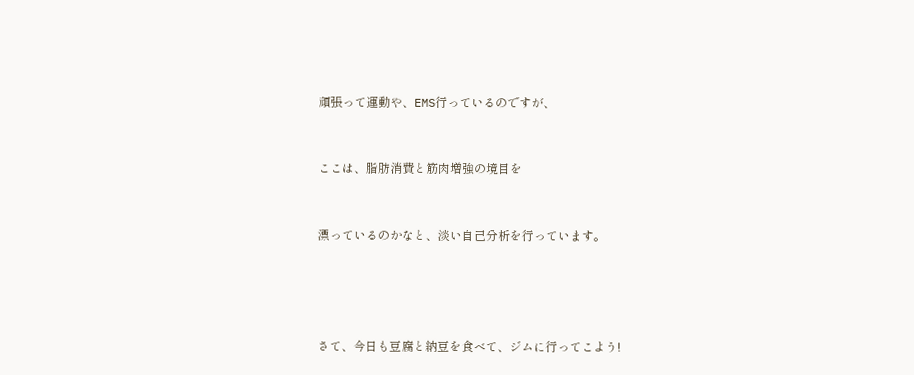頑張って運動や、EMS行っているのですが、


ここは、脂肪消費と筋肉増強の境目を


漂っているのかなと、淡い自己分析を行っています。




さて、今日も豆腐と納豆を食べて、ジムに行ってこよう!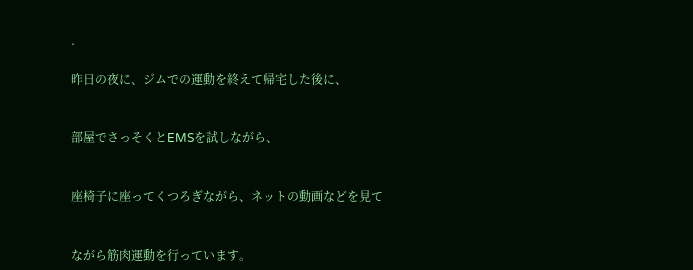.

昨日の夜に、ジムでの運動を終えて帰宅した後に、


部屋でさっそくとEMSを試しながら、


座椅子に座ってくつろぎながら、ネットの動画などを見て


ながら筋肉運動を行っています。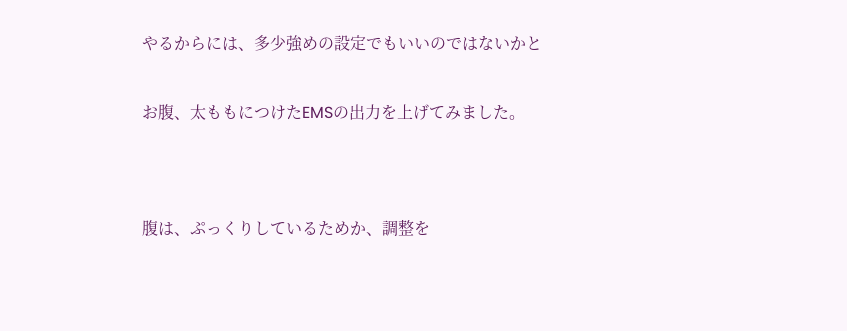やるからには、多少強めの設定でもいいのではないかと


お腹、太ももにつけたEMSの出力を上げてみました。




腹は、ぷっくりしているためか、調整を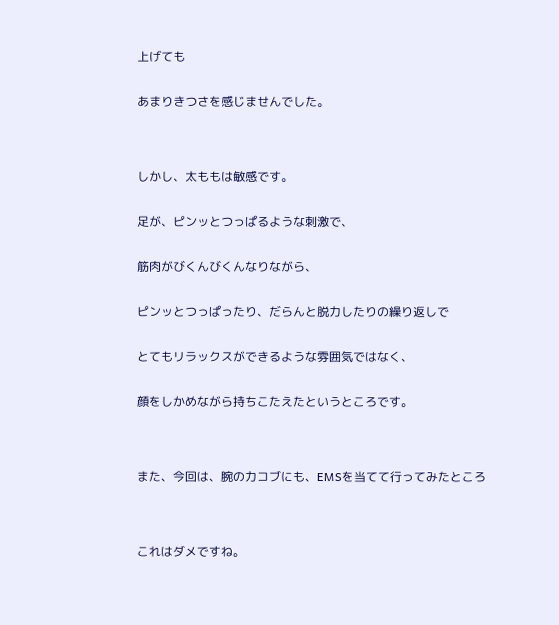上げても


あまりきつさを感じませんでした。




しかし、太ももは敏感です。


足が、ピンッとつっぱるような刺激で、


筋肉がびくんびくんなりながら、


ピンッとつっぱったり、だらんと脱力したりの繰り返しで


とてもリラックスができるような雰囲気ではなく、


顔をしかめながら持ちこたえたというところです。




また、今回は、腕の力コブにも、EMSを当てて行ってみたところ




これはダメですね。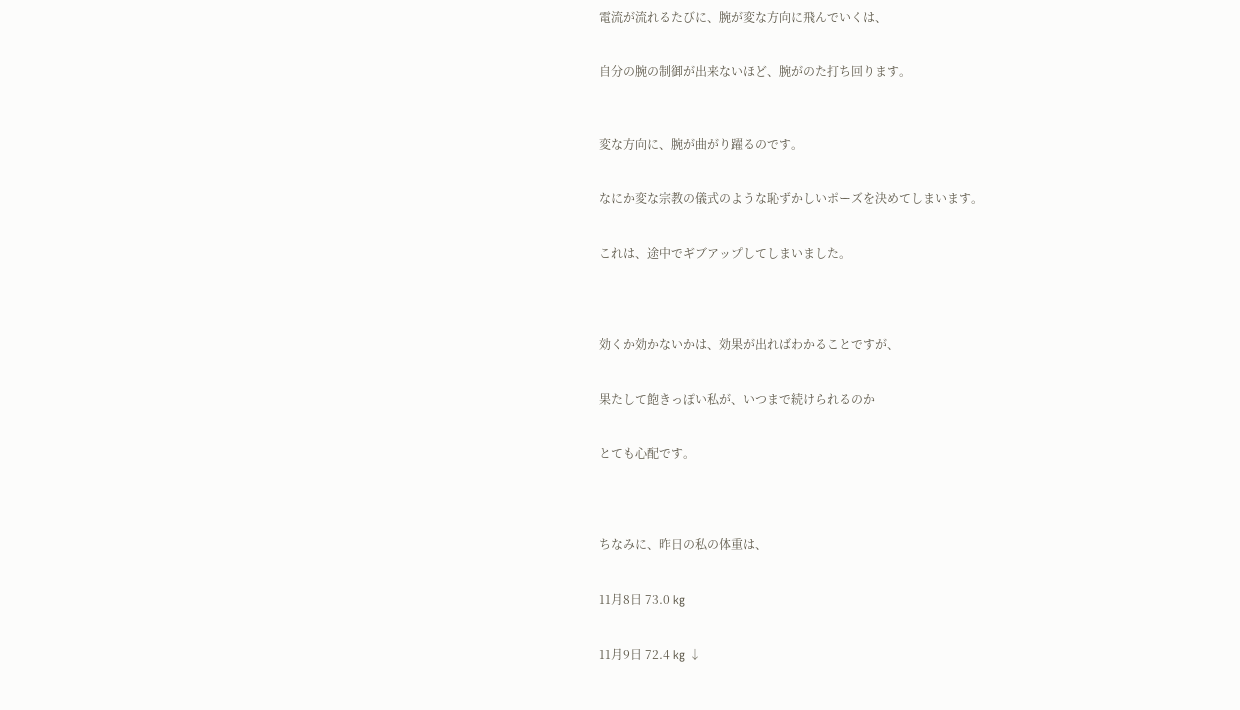電流が流れるたびに、腕が変な方向に飛んでいくは、


自分の腕の制御が出来ないほど、腕がのた打ち回ります。



変な方向に、腕が曲がり躍るのです。


なにか変な宗教の儀式のような恥ずかしいポーズを決めてしまいます。


これは、途中でギブアップしてしまいました。




効くか効かないかは、効果が出ればわかることですが、


果たして飽きっぽい私が、いつまで続けられるのか


とても心配です。




ちなみに、昨日の私の体重は、


11月8日 73.0 kg


11月9日 72.4 kg ↓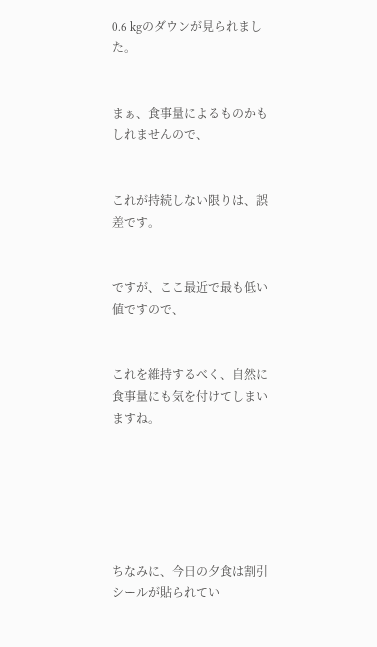0.6 kgのダウンが見られました。


まぁ、食事量によるものかもしれませんので、


これが持続しない限りは、誤差です。


ですが、ここ最近で最も低い値ですので、


これを維持するべく、自然に食事量にも気を付けてしまいますね。






ちなみに、今日の夕食は割引シールが貼られてい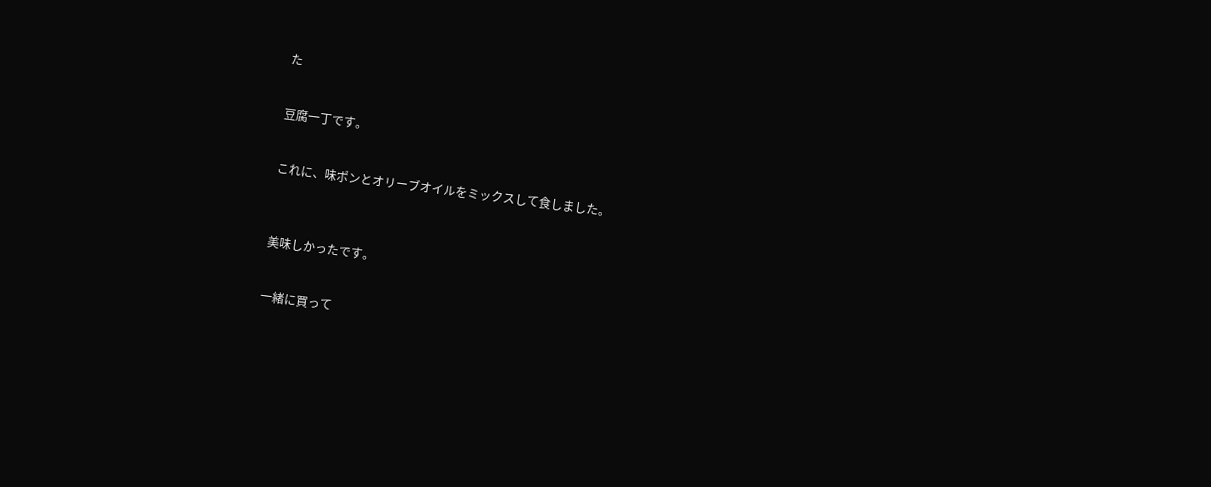た


豆腐一丁です。


これに、味ポンとオリーブオイルをミックスして食しました。



美味しかったです。


一緒に買って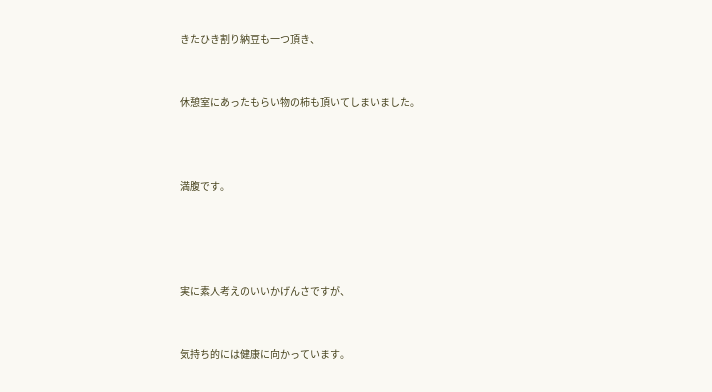きたひき割り納豆も一つ頂き、


休憩室にあったもらい物の柿も頂いてしまいました。



満腹です。




実に素人考えのいいかげんさですが、


気持ち的には健康に向かっています。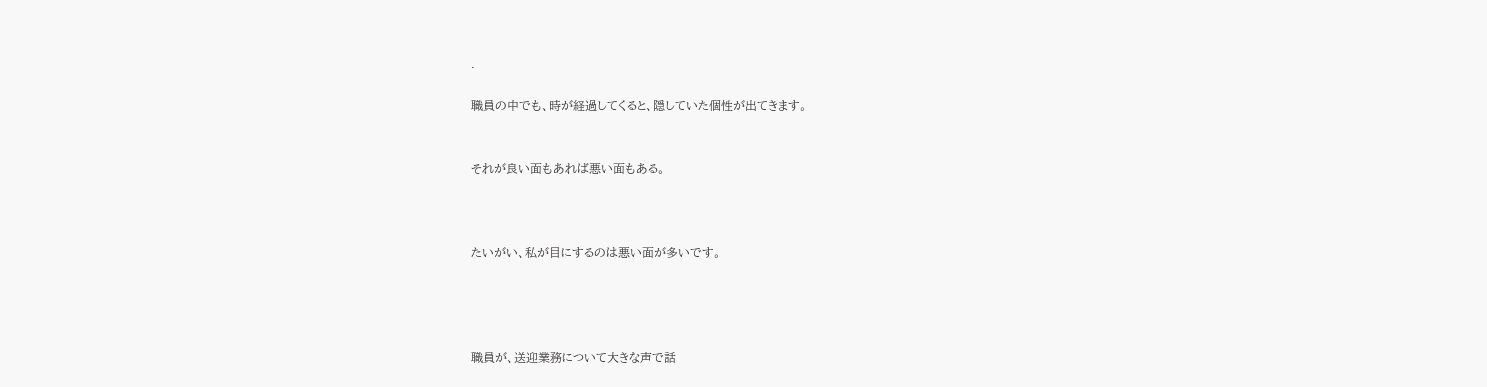.

職員の中でも、時が経過してくると、隠していた個性が出てきます。


それが良い面もあれば悪い面もある。



たいがい、私が目にするのは悪い面が多いです。




職員が、送迎業務について大きな声で話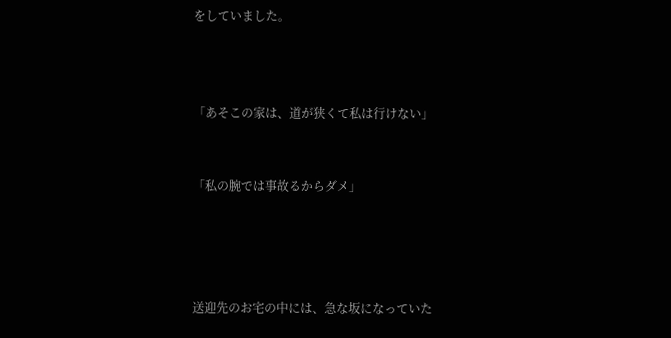をしていました。



「あそこの家は、道が狭くて私は行けない」


「私の腕では事故るからダメ」




送迎先のお宅の中には、急な坂になっていた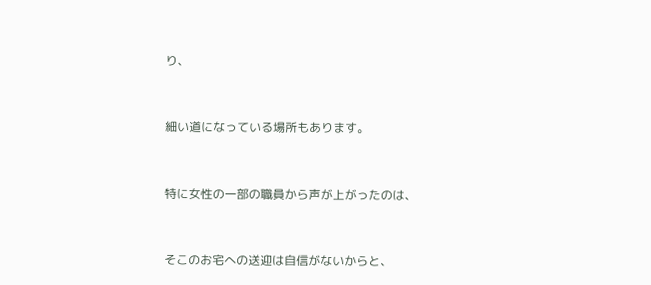り、


細い道になっている場所もあります。


特に女性の一部の職員から声が上がったのは、


そこのお宅への送迎は自信がないからと、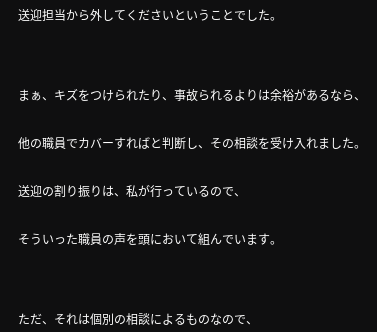送迎担当から外してくださいということでした。




まぁ、キズをつけられたり、事故られるよりは余裕があるなら、


他の職員でカバーすればと判断し、その相談を受け入れました。


送迎の割り振りは、私が行っているので、


そういった職員の声を頭において組んでいます。




ただ、それは個別の相談によるものなので、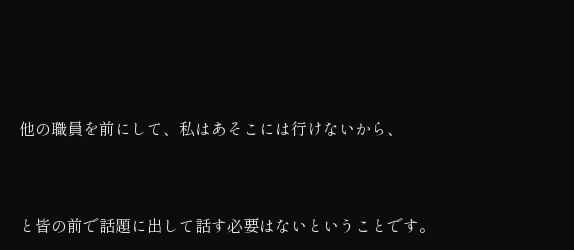他の職員を前にして、私はあそこには行けないから、


と皆の前で話題に出して話す必要はないということです。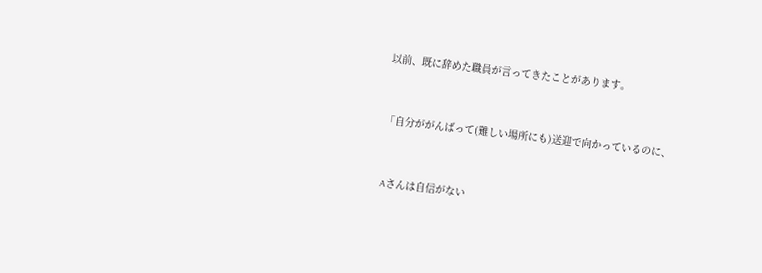以前、既に辞めた職員が言ってきたことがあります。


「自分ががんばって(難しい場所にも)送迎で向かっているのに、


 Aさんは自信がない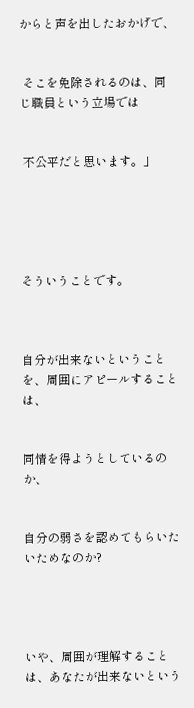からと声を出したおかげで、


 そこを免除されるのは、同じ職員という立場では


 不公平だと思います。」





そういうことです。



自分が出来ないということを、周囲にアピールすることは、


同情を得ようとしているのか、


自分の弱さを認めてもらいたいためなのか?




いや、周囲が理解することは、あなたが出来ないという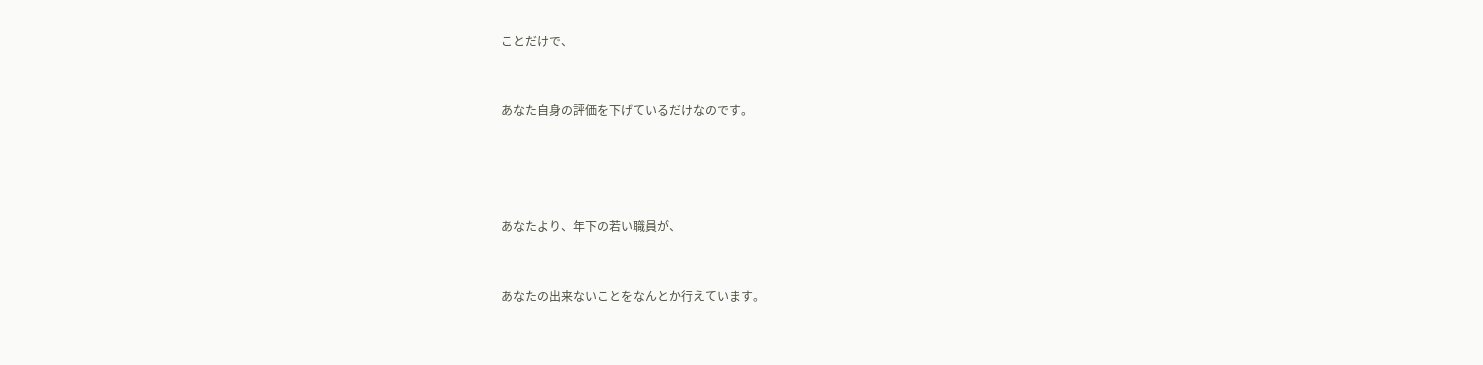ことだけで、


あなた自身の評価を下げているだけなのです。




あなたより、年下の若い職員が、


あなたの出来ないことをなんとか行えています。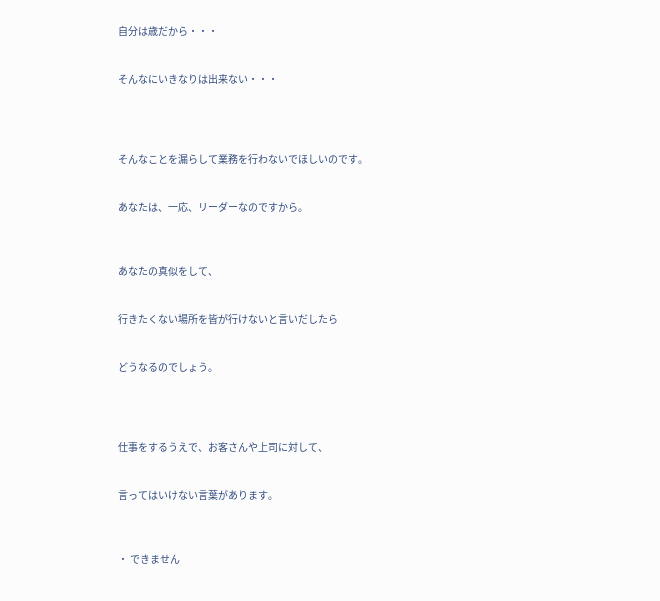自分は歳だから・・・


そんなにいきなりは出来ない・・・




そんなことを漏らして業務を行わないでほしいのです。


あなたは、一応、リーダーなのですから。



あなたの真似をして、


行きたくない場所を皆が行けないと言いだしたら


どうなるのでしょう。




仕事をするうえで、お客さんや上司に対して、


言ってはいけない言葉があります。



・ できません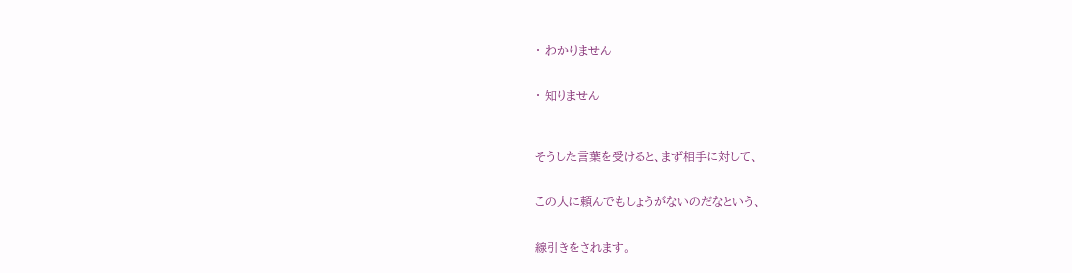・ わかりません


・ 知りません



そうした言葉を受けると、まず相手に対して、


この人に頼んでもしょうがないのだなという、


線引きをされます。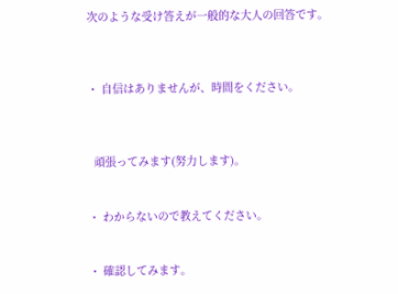次のような受け答えが一般的な大人の回答です。



・ 自信はありませんが、時間をください。



  頑張ってみます(努力します)。


・ わからないので教えてください。


・ 確認してみます。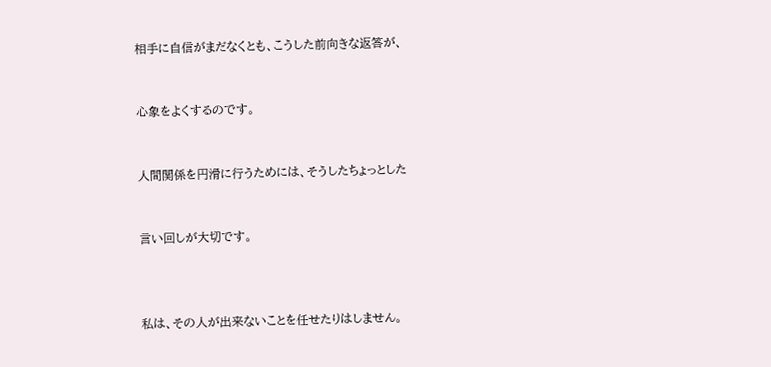相手に自信がまだなくとも、こうした前向きな返答が、


心象をよくするのです。


人間関係を円滑に行うためには、そうしたちょっとした


言い回しが大切です。



私は、その人が出来ないことを任せたりはしません。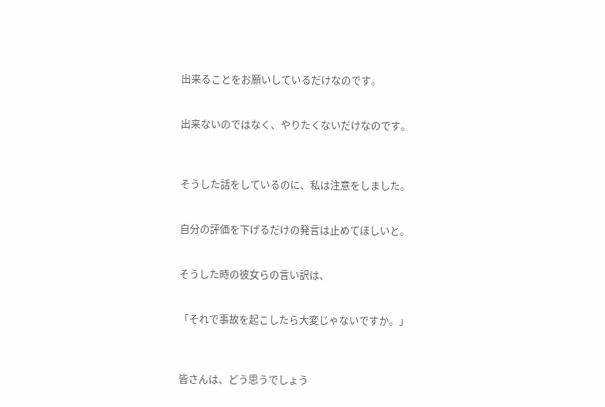出来ることをお願いしているだけなのです。


出来ないのではなく、やりたくないだけなのです。



そうした話をしているのに、私は注意をしました。


自分の評価を下げるだけの発言は止めてほしいと。


そうした時の彼女らの言い訳は、


「それで事故を起こしたら大変じゃないですか。」



皆さんは、どう思うでしょう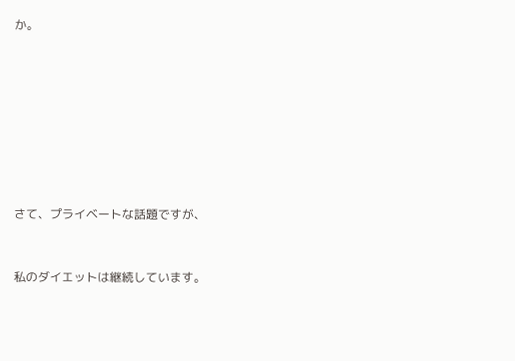か。








さて、プライベートな話題ですが、


私のダイエットは継続しています。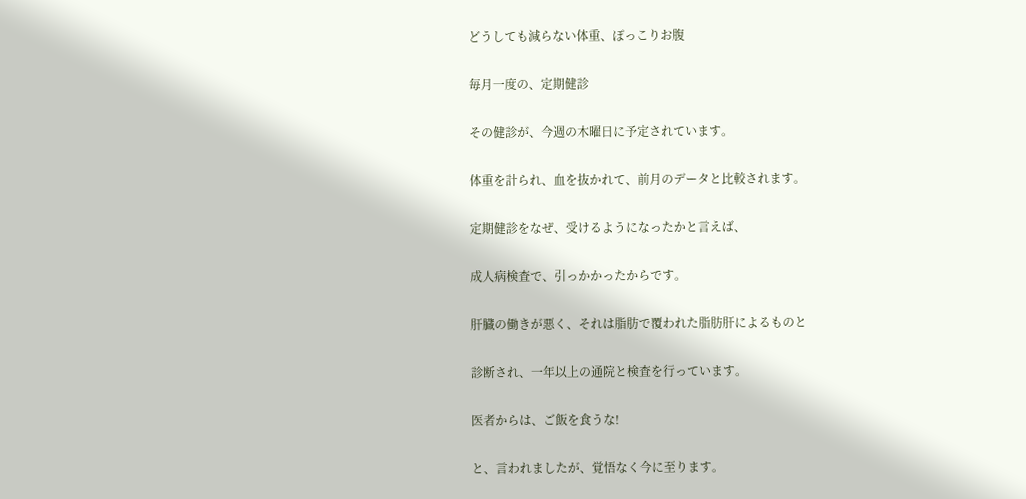どうしても減らない体重、ぽっこりお腹


毎月一度の、定期健診


その健診が、今週の木曜日に予定されています。


体重を計られ、血を抜かれて、前月のデータと比較されます。


定期健診をなぜ、受けるようになったかと言えば、


成人病検査で、引っかかったからです。


肝臓の働きが悪く、それは脂肪で覆われた脂肪肝によるものと


診断され、一年以上の通院と検査を行っています。


医者からは、ご飯を食うな!


と、言われましたが、覚悟なく今に至ります。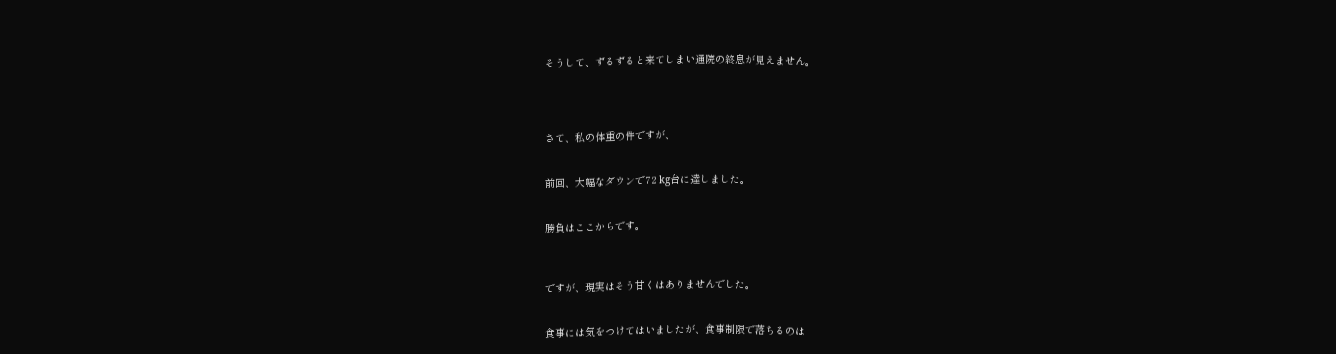そうして、ずるずると来てしまい通院の終息が見えません。




さて、私の体重の件ですが、


前回、大幅なダウンで72 kg台に達しました。


勝負はここからです。



ですが、現実はそう甘くはありませんでした。


食事には気をつけてはいましたが、食事制限で落ちるのは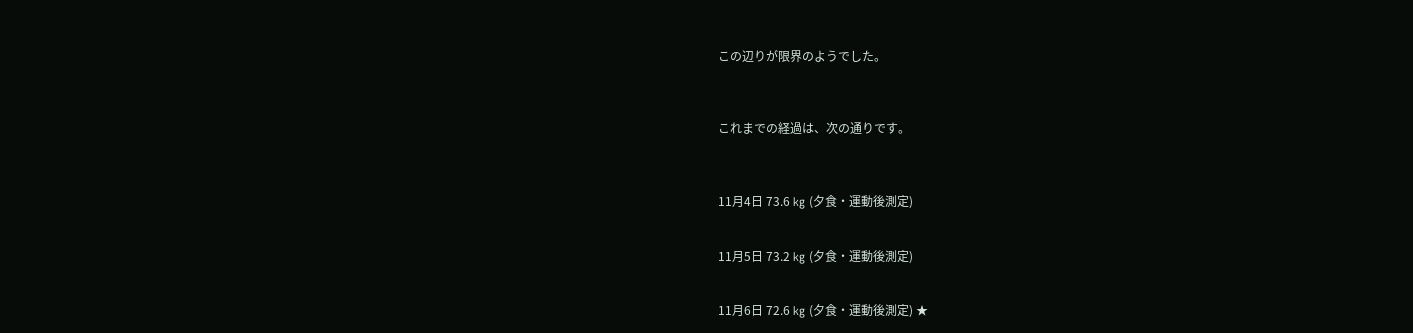この辺りが限界のようでした。



これまでの経過は、次の通りです。



11月4日 73.6 kg (夕食・運動後測定)


11月5日 73.2 kg (夕食・運動後測定)


11月6日 72.6 kg (夕食・運動後測定) ★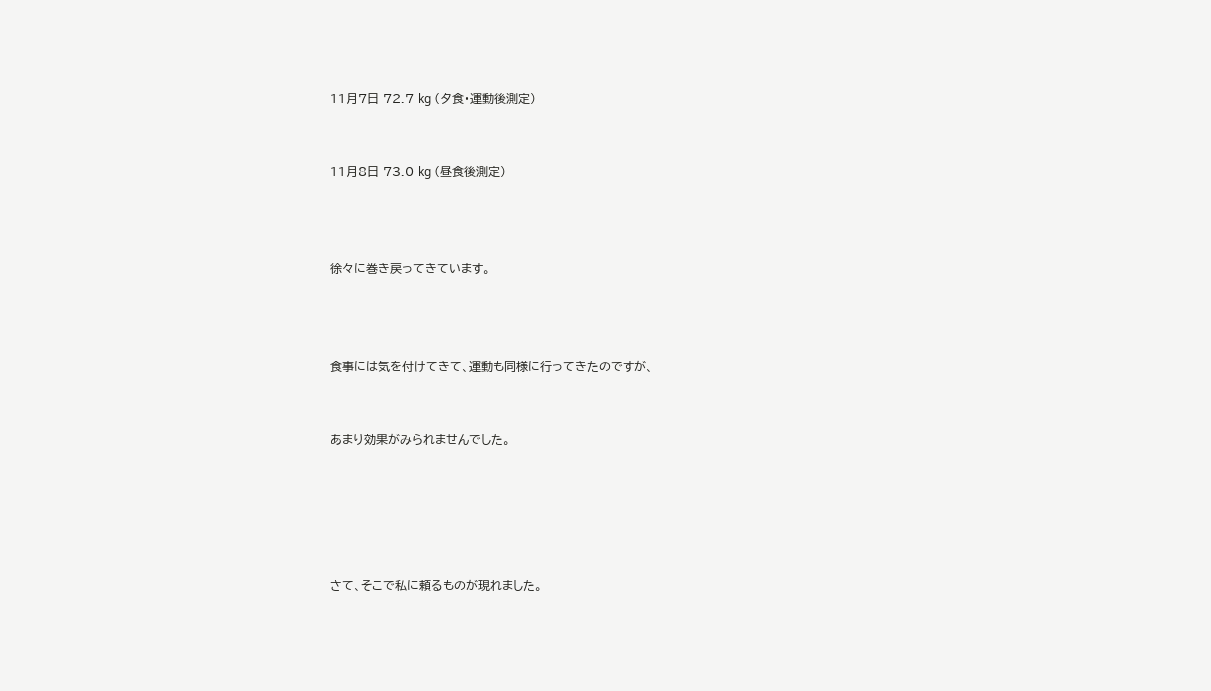11月7日 72.7 kg (夕食・運動後測定)


11月8日 73.0 kg (昼食後測定)



徐々に巻き戻ってきています。



食事には気を付けてきて、運動も同様に行ってきたのですが、


あまり効果がみられませんでした。





さて、そこで私に頼るものが現れました。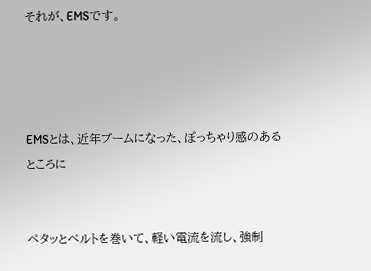それが、EMSです。




EMSとは、近年ブームになった、ぽっちゃり感のあるところに


ペタッとベルトを巻いて、軽い電流を流し、強制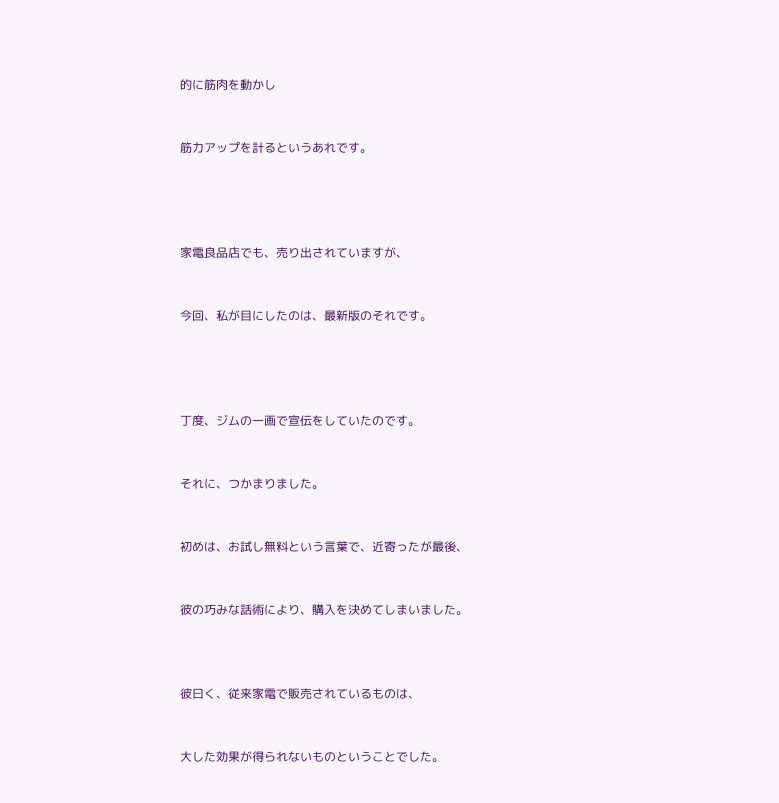的に筋肉を動かし


筋力アップを計るというあれです。




家電良品店でも、売り出されていますが、


今回、私が目にしたのは、最新版のそれです。




丁度、ジムの一画で宣伝をしていたのです。


それに、つかまりました。


初めは、お試し無料という言葉で、近寄ったが最後、


彼の巧みな話術により、購入を決めてしまいました。



彼曰く、従来家電で販売されているものは、


大した効果が得られないものということでした。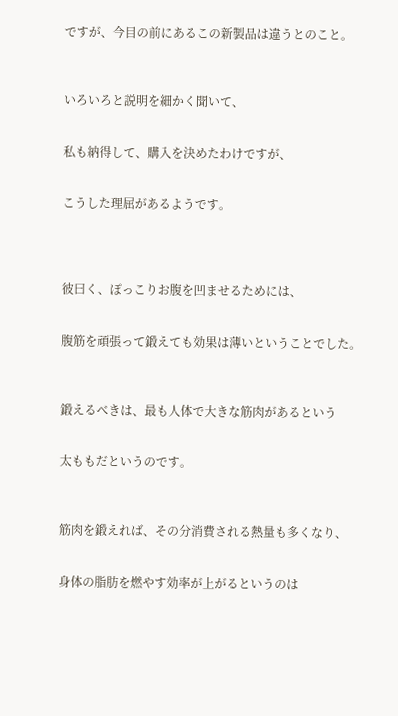ですが、今目の前にあるこの新製品は違うとのこと。



いろいろと説明を細かく聞いて、


私も納得して、購入を決めたわけですが、


こうした理屈があるようです。




彼曰く、ぽっこりお腹を凹ませるためには、


腹筋を頑張って鍛えても効果は薄いということでした。



鍛えるべきは、最も人体で大きな筋肉があるという


太ももだというのです。



筋肉を鍛えれば、その分消費される熱量も多くなり、


身体の脂肪を燃やす効率が上がるというのは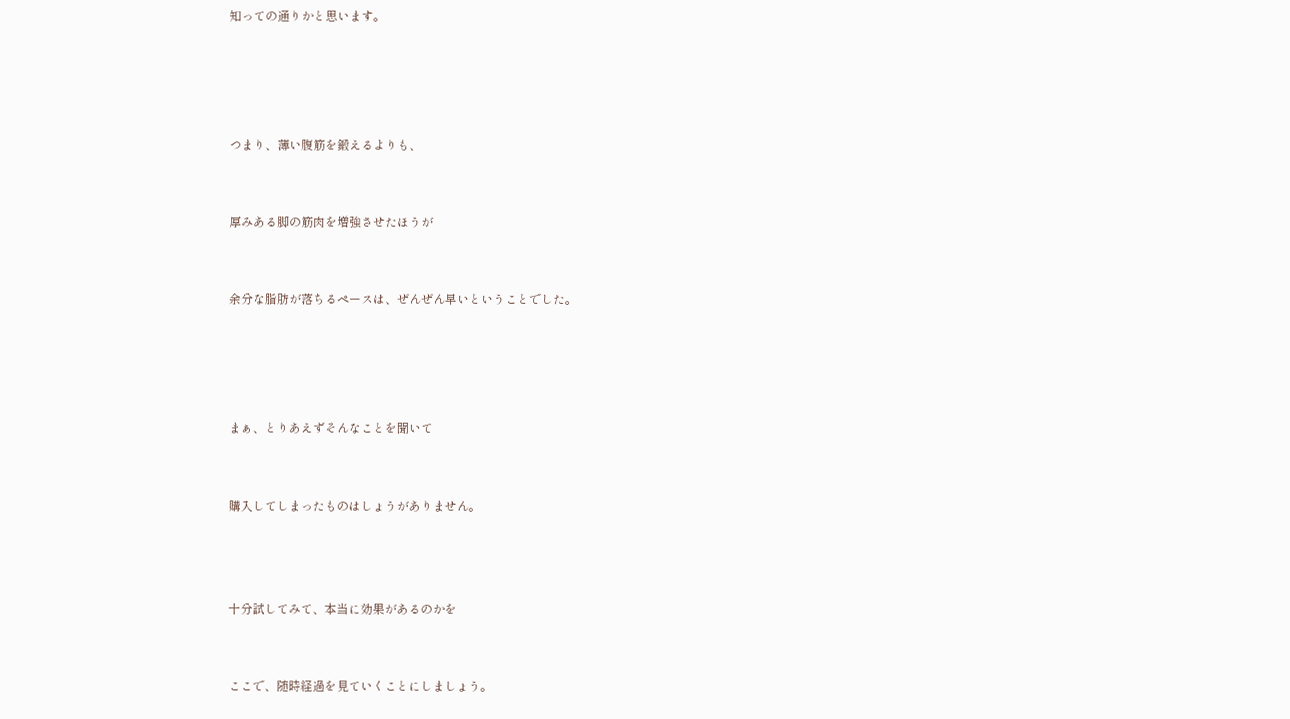知っての通りかと思います。




つまり、薄い腹筋を鍛えるよりも、


厚みある脚の筋肉を増強させたほうが


余分な脂肪が落ちるペースは、ぜんぜん早いということでした。




まぁ、とりあえずそんなことを聞いて


購入してしまったものはしょうがありません。



十分試してみて、本当に効果があるのかを


ここで、随時経過を見ていくことにしましょう。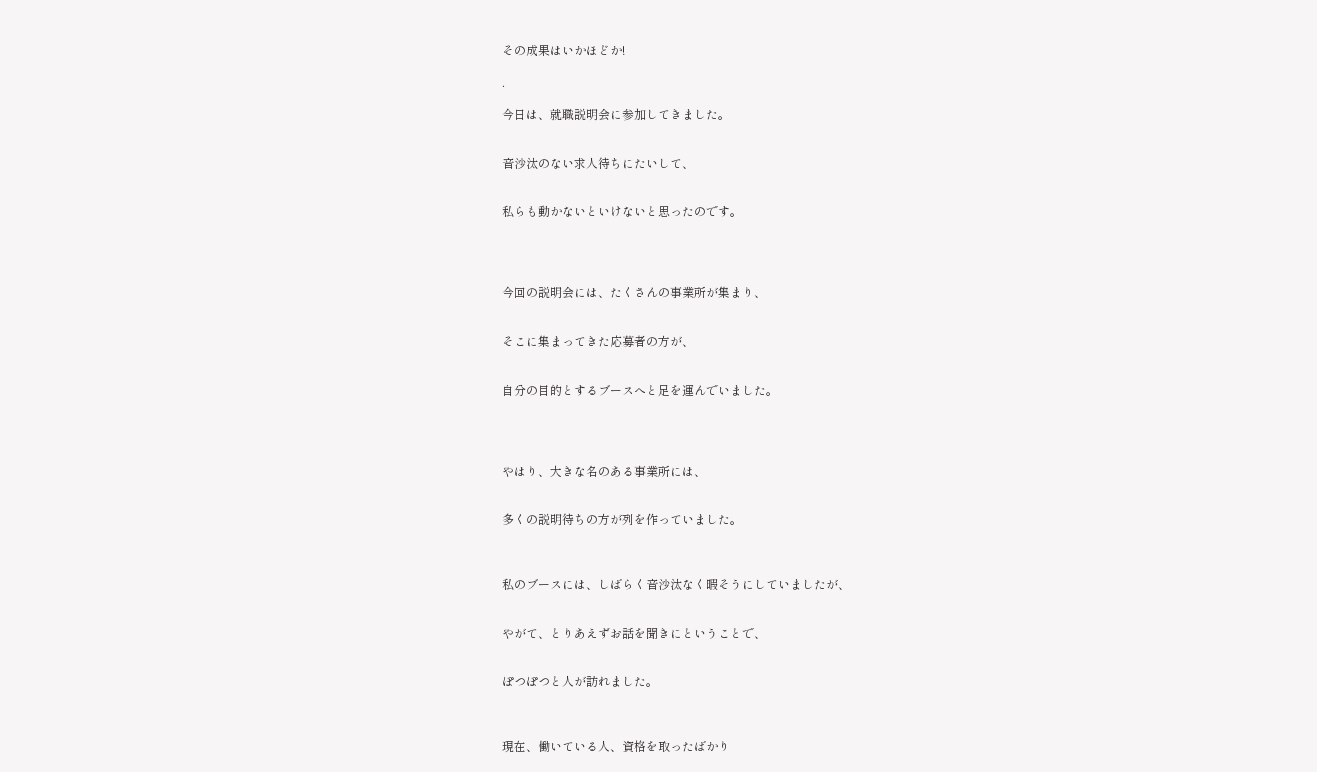その成果はいかほどか!

.

今日は、就職説明会に参加してきました。


音沙汰のない求人待ちにたいして、


私らも動かないといけないと思ったのです。




今回の説明会には、たくさんの事業所が集まり、


そこに集まってきた応募者の方が、


自分の目的とするブースへと足を運んでいました。




やはり、大きな名のある事業所には、


多くの説明待ちの方が列を作っていました。



私のブースには、しばらく音沙汰なく暇そうにしていましたが、


やがて、とりあえずお話を聞きにということで、


ぽつぽつと人が訪れました。



現在、働いている人、資格を取ったばかり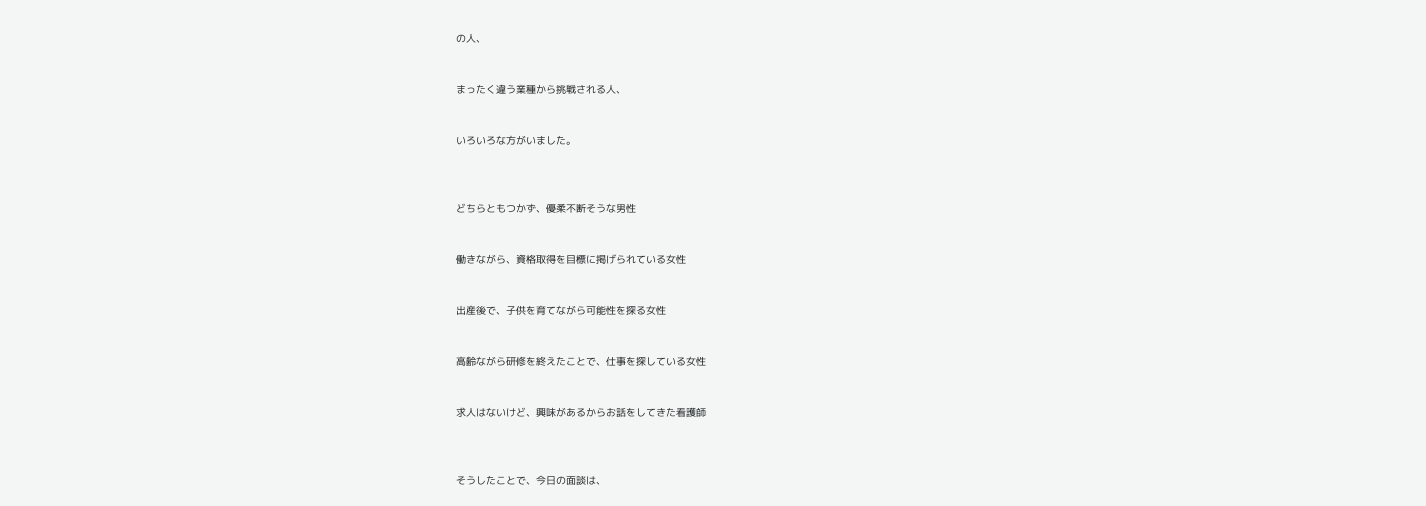の人、


まったく違う業種から挑戦される人、


いろいろな方がいました。



どちらともつかず、優柔不断そうな男性


働きながら、資格取得を目標に掲げられている女性


出産後で、子供を育てながら可能性を探る女性


高齢ながら研修を終えたことで、仕事を探している女性


求人はないけど、興味があるからお話をしてきた看護師



そうしたことで、今日の面談は、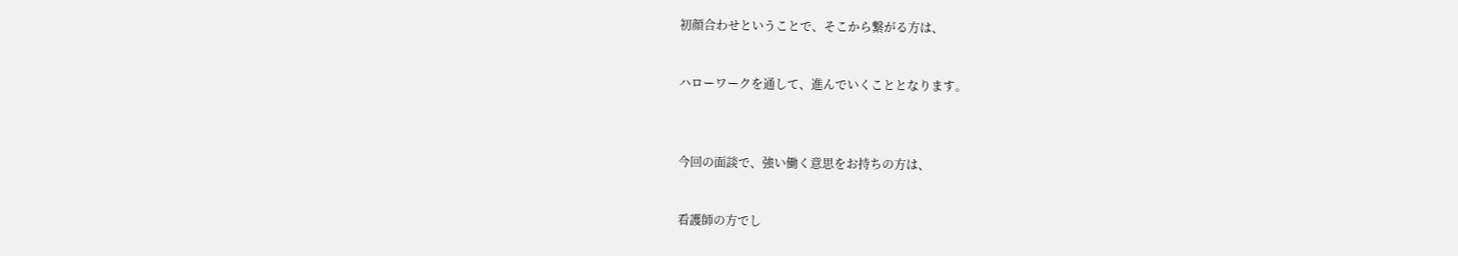初顔合わせということで、そこから繋がる方は、


ハローワークを通して、進んでいくこととなります。



今回の面談で、強い働く意思をお持ちの方は、


看護師の方でし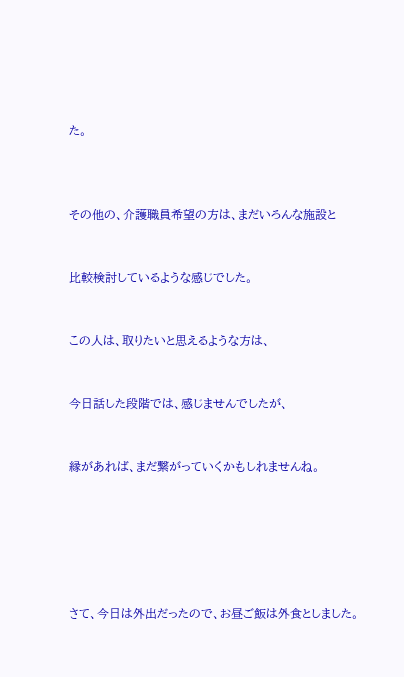た。



その他の、介護職員希望の方は、まだいろんな施設と


比較検討しているような感じでした。


この人は、取りたいと思えるような方は、


今日話した段階では、感じませんでしたが、


縁があれば、まだ繋がっていくかもしれませんね。






さて、今日は外出だったので、お昼ご飯は外食としました。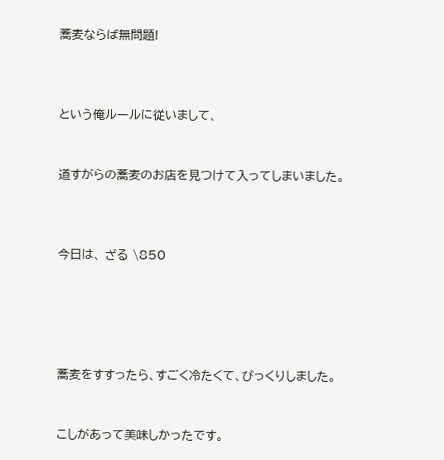蕎麦ならば無問題!



という俺ルールに従いまして、


道すがらの蕎麦のお店を見つけて入ってしまいました。



今日は、 ざる \850





蕎麦をすすったら、すごく冷たくて、びっくりしました。


こしがあって美味しかったです。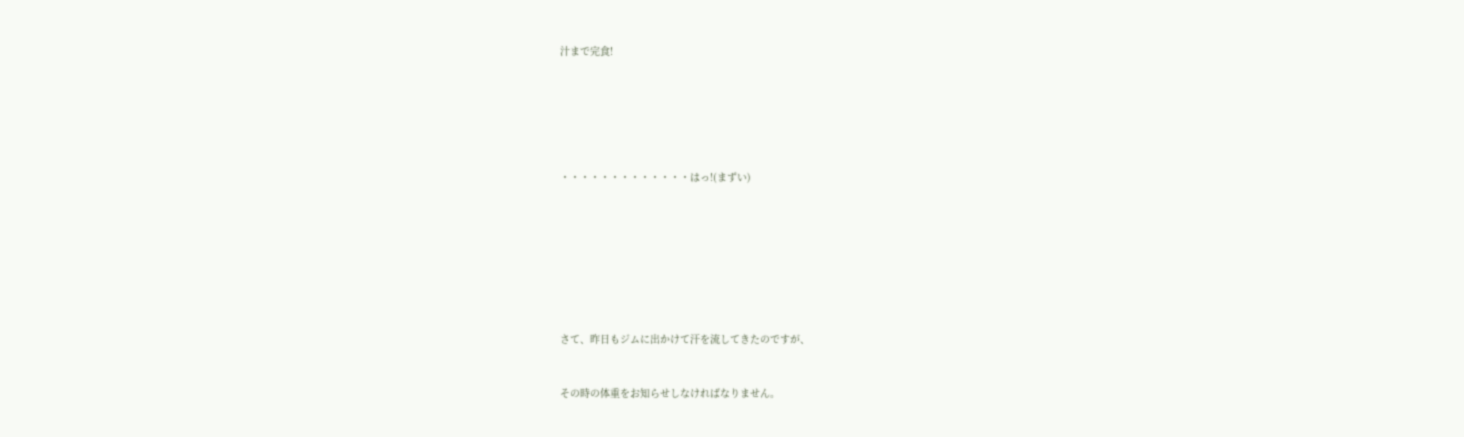汁まで完食!






・・・・・・・・・・・・・はっ!(まずい)








さて、昨日もジムに出かけて汗を流してきたのですが、


その時の体重をお知らせしなければなりません。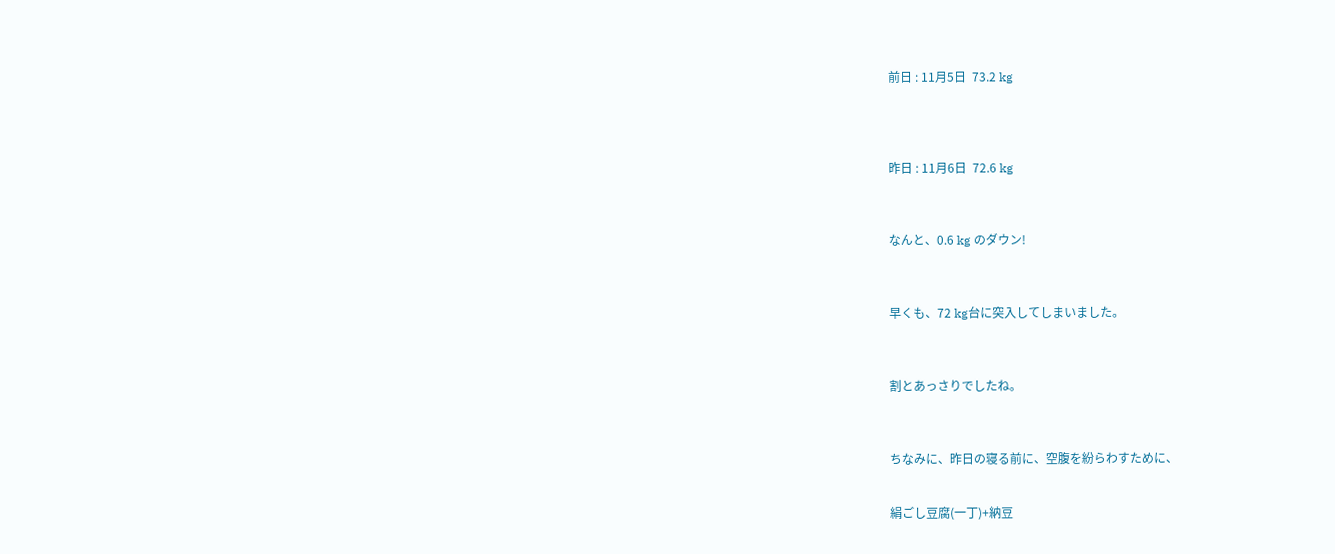前日 : 11月5日  73.2 kg




昨日 : 11月6日  72.6 kg



なんと、0.6 kg のダウン!



早くも、72 kg台に突入してしまいました。



割とあっさりでしたね。



ちなみに、昨日の寝る前に、空腹を紛らわすために、


絹ごし豆腐(一丁)+納豆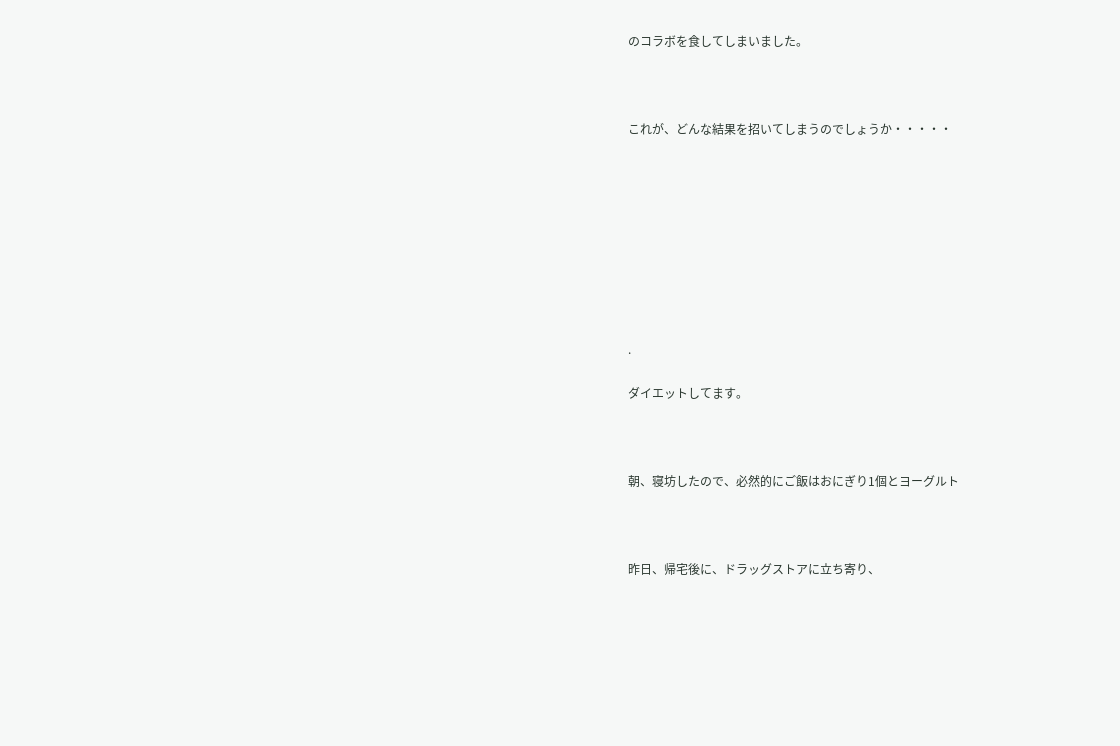のコラボを食してしまいました。



これが、どんな結果を招いてしまうのでしょうか・・・・・









.

ダイエットしてます。



朝、寝坊したので、必然的にご飯はおにぎり1個とヨーグルト



昨日、帰宅後に、ドラッグストアに立ち寄り、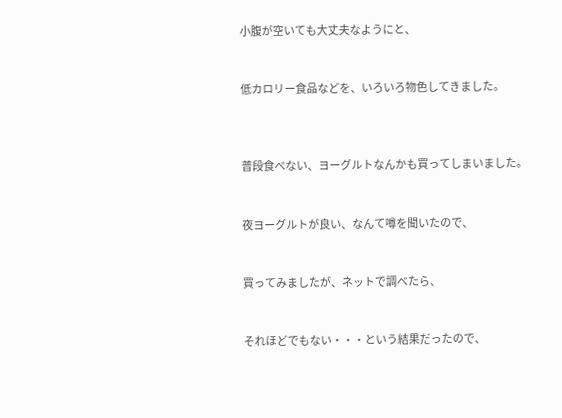小腹が空いても大丈夫なようにと、


低カロリー食品などを、いろいろ物色してきました。



普段食べない、ヨーグルトなんかも買ってしまいました。


夜ヨーグルトが良い、なんて噂を聞いたので、


買ってみましたが、ネットで調べたら、


それほどでもない・・・という結果だったので、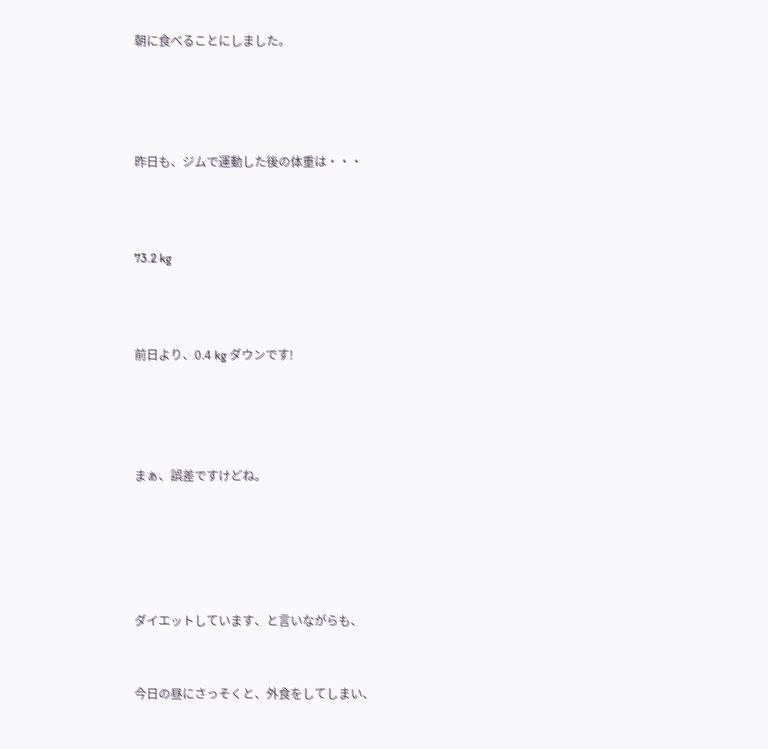朝に食べることにしました。




昨日も、ジムで運動した後の体重は・・・



73.2 kg



前日より、0.4 kg ダウンです!




まぁ、誤差ですけどね。





ダイエットしています、と言いながらも、


今日の昼にさっそくと、外食をしてしまい、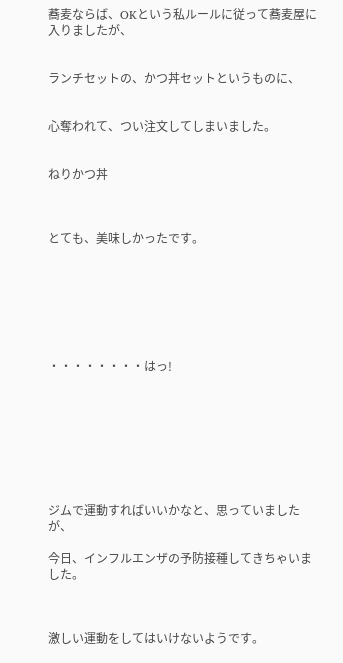蕎麦ならば、OKという私ルールに従って蕎麦屋に入りましたが、


ランチセットの、かつ丼セットというものに、


心奪われて、つい注文してしまいました。


ねりかつ丼



とても、美味しかったです。







・・・・・・・・はっ!








ジムで運動すればいいかなと、思っていましたが、

今日、インフルエンザの予防接種してきちゃいました。



激しい運動をしてはいけないようです。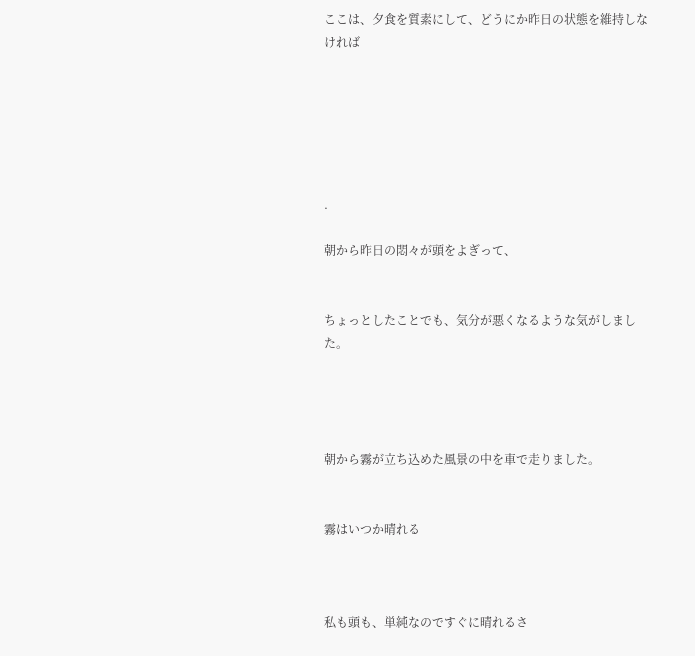ここは、夕食を質素にして、どうにか昨日の状態を維持しなければ






.

朝から昨日の悶々が頭をよぎって、


ちょっとしたことでも、気分が悪くなるような気がしました。




朝から霧が立ち込めた風景の中を車で走りました。


霧はいつか晴れる



私も頭も、単純なのですぐに晴れるさ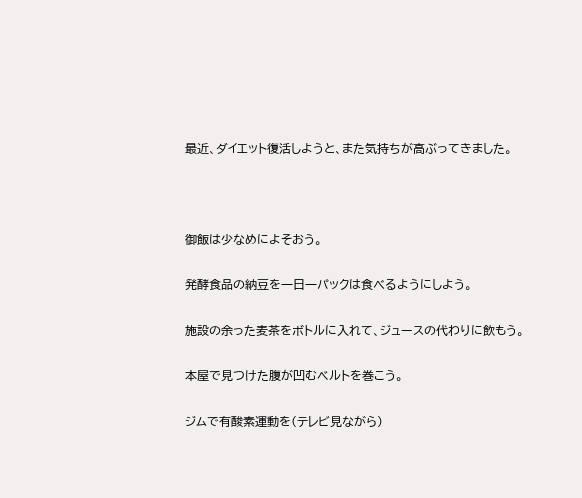最近、ダイエット復活しようと、また気持ちが高ぶってきました。





御飯は少なめによそおう。


発酵食品の納豆を一日一パックは食べるようにしよう。


施設の余った麦茶をボトルに入れて、ジュースの代わりに飲もう。


本屋で見つけた腹が凹むベルトを巻こう。


ジムで有酸素運動を(テレビ見ながら)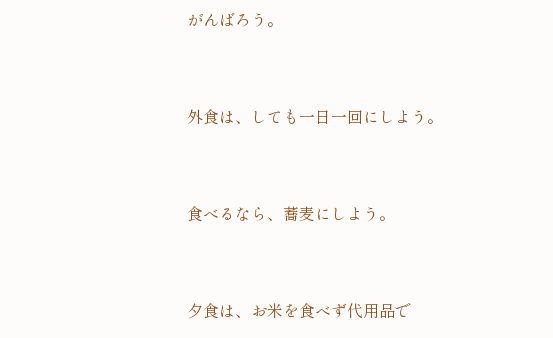がんばろう。


外食は、しても一日一回にしよう。


食べるなら、蕎麦にしよう。


夕食は、お米を食べず代用品で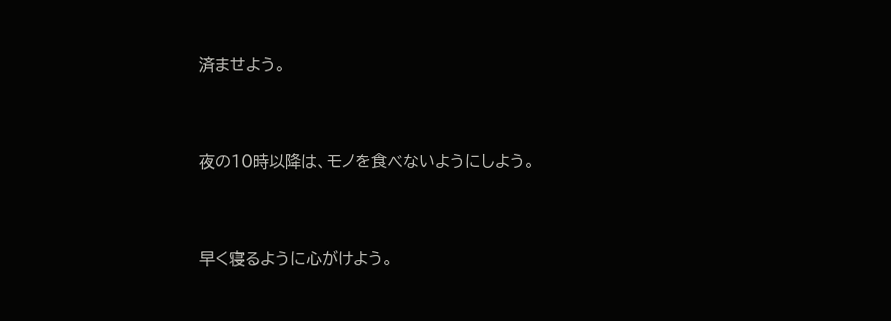済ませよう。


夜の10時以降は、モノを食べないようにしよう。


早く寝るように心がけよう。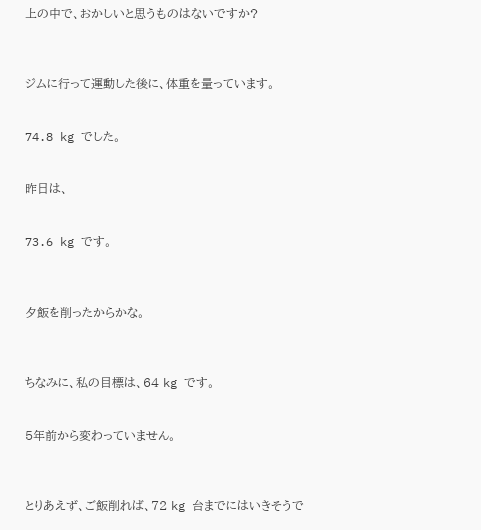上の中で、おかしいと思うものはないですか?



ジムに行って運動した後に、体重を量っています。


74.8 kg でした。


昨日は、


73.6 kg です。



夕飯を削ったからかな。



ちなみに、私の目標は、64 kg です。


5年前から変わっていません。



とりあえず、ご飯削れば、72 kg 台までにはいきそうで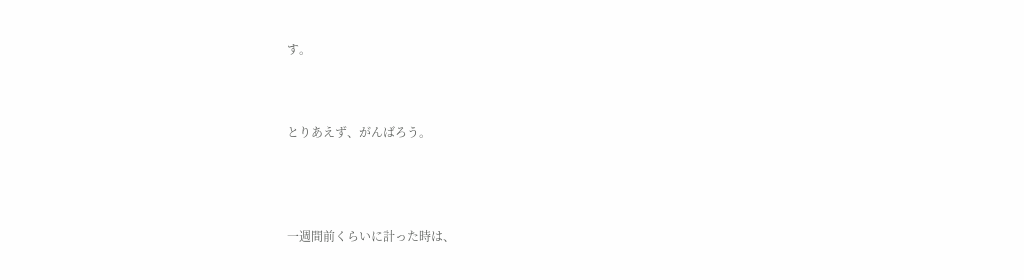す。



とりあえず、がんばろう。




一週間前くらいに計った時は、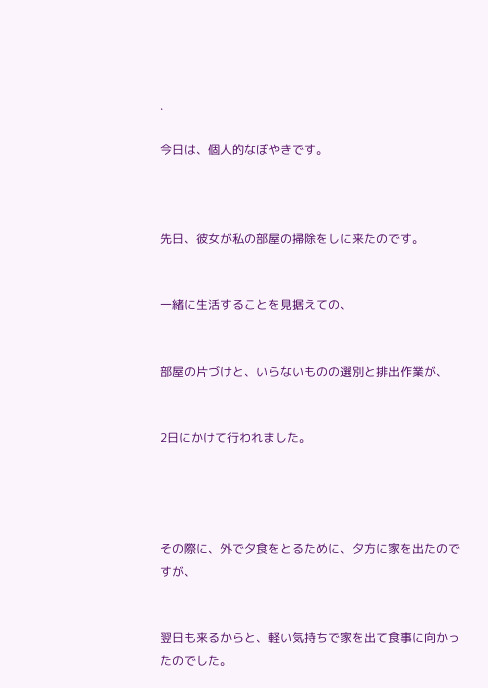.

今日は、個人的なぼやきです。



先日、彼女が私の部屋の掃除をしに来たのです。


一緒に生活することを見据えての、


部屋の片づけと、いらないものの選別と排出作業が、


2日にかけて行われました。




その際に、外で夕食をとるために、夕方に家を出たのですが、


翌日も来るからと、軽い気持ちで家を出て食事に向かったのでした。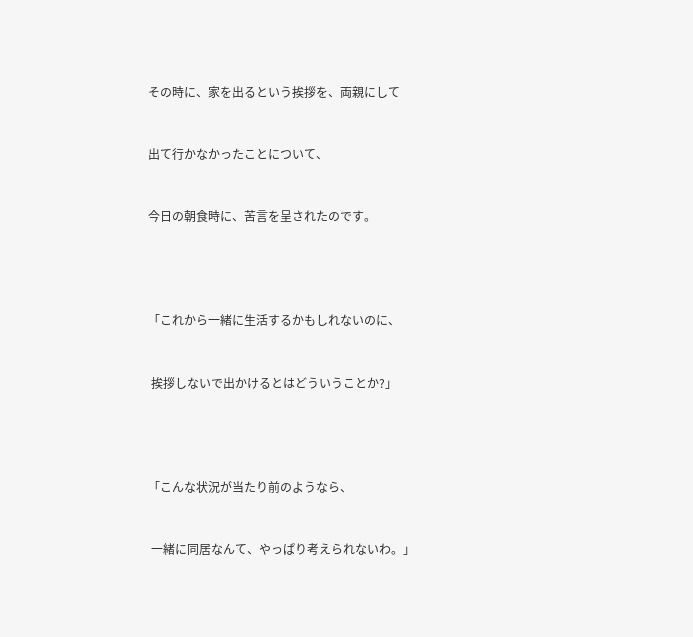その時に、家を出るという挨拶を、両親にして


出て行かなかったことについて、


今日の朝食時に、苦言を呈されたのです。




「これから一緒に生活するかもしれないのに、


 挨拶しないで出かけるとはどういうことか?」




「こんな状況が当たり前のようなら、


 一緒に同居なんて、やっぱり考えられないわ。」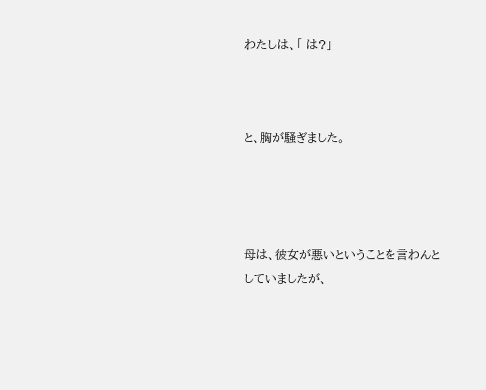わたしは、「 は?」



と、胸が騒ぎました。




母は、彼女が悪いということを言わんとしていましたが、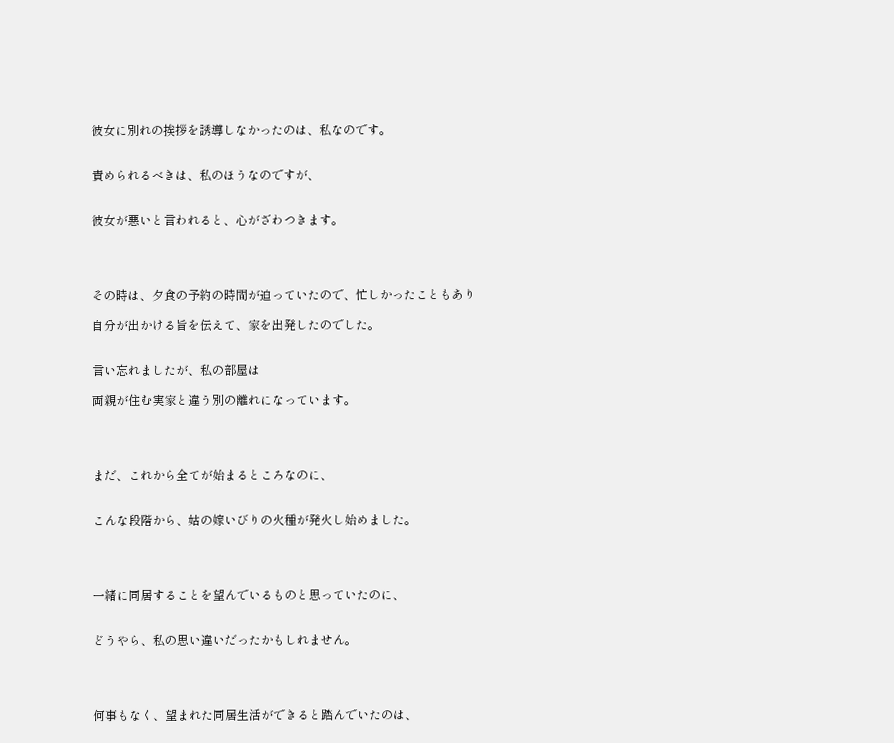彼女に別れの挨拶を誘導しなかったのは、私なのです。


責められるべきは、私のほうなのですが、


彼女が悪いと言われると、心がざわつきます。




その時は、夕食の予約の時間が迫っていたので、忙しかったこともあり

自分が出かける旨を伝えて、家を出発したのでした。


言い忘れましたが、私の部屋は

両親が住む実家と違う別の離れになっています。




まだ、これから全てが始まるところなのに、


こんな段階から、姑の嫁いびりの火種が発火し始めました。




一緒に同居することを望んでいるものと思っていたのに、


どうやら、私の思い違いだったかもしれません。




何事もなく、望まれた同居生活ができると踏んでいたのは、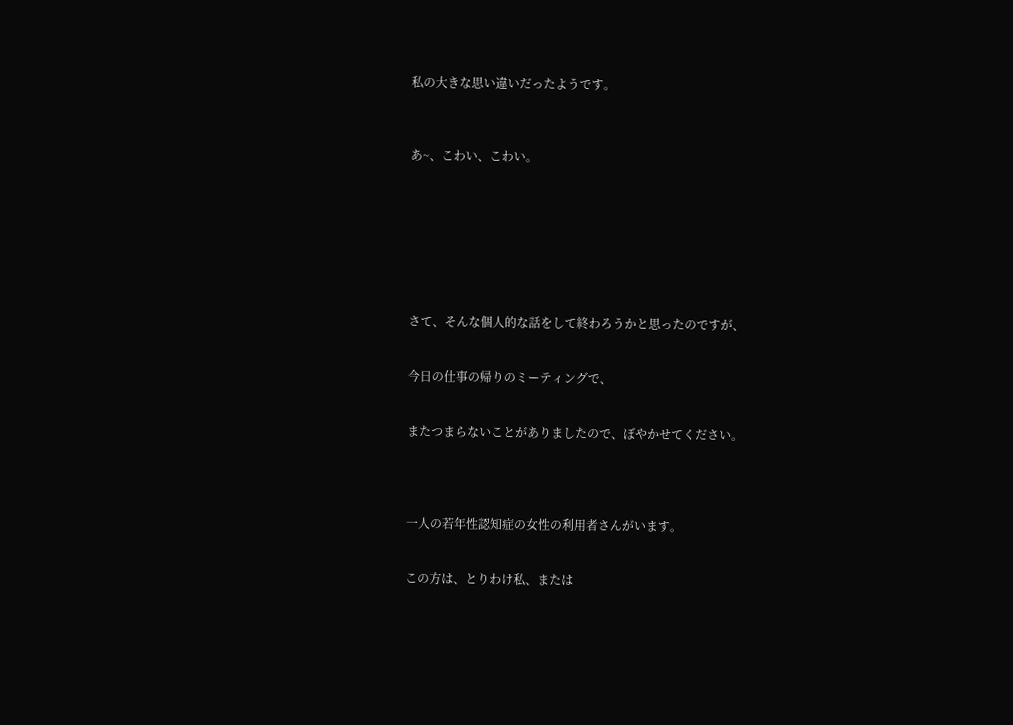私の大きな思い違いだったようです。



あ~、こわい、こわい。








さて、そんな個人的な話をして終わろうかと思ったのですが、


今日の仕事の帰りのミーティングで、


またつまらないことがありましたので、ぼやかせてください。




一人の若年性認知症の女性の利用者さんがいます。


この方は、とりわけ私、または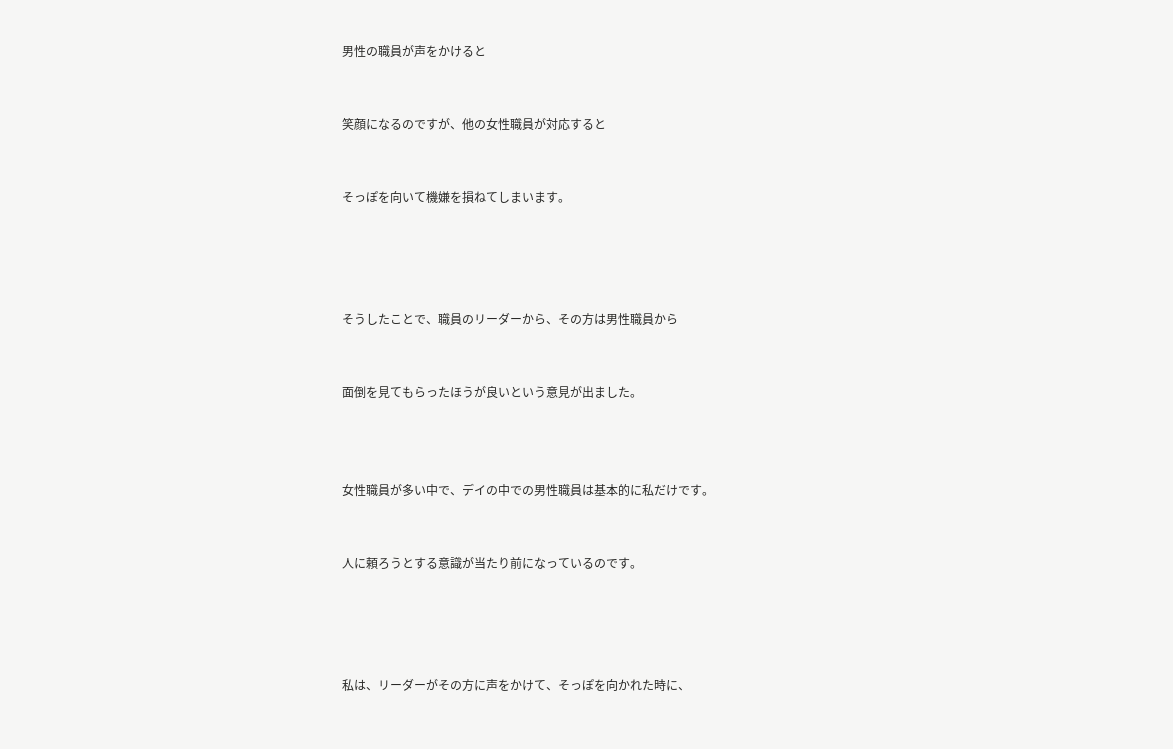男性の職員が声をかけると


笑顔になるのですが、他の女性職員が対応すると


そっぽを向いて機嫌を損ねてしまいます。




そうしたことで、職員のリーダーから、その方は男性職員から


面倒を見てもらったほうが良いという意見が出ました。



女性職員が多い中で、デイの中での男性職員は基本的に私だけです。


人に頼ろうとする意識が当たり前になっているのです。




私は、リーダーがその方に声をかけて、そっぽを向かれた時に、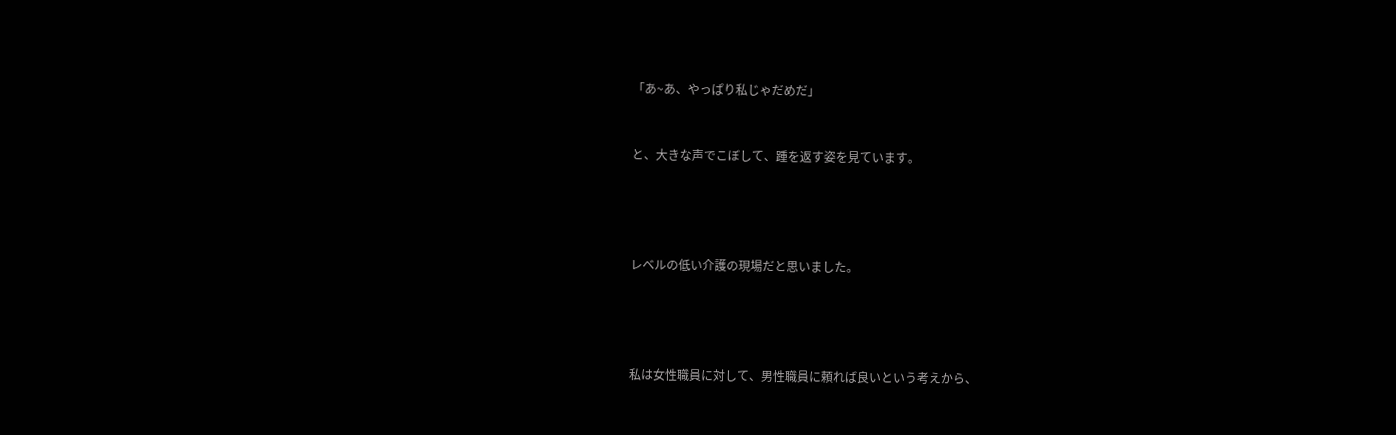「あ~あ、やっぱり私じゃだめだ」


と、大きな声でこぼして、踵を返す姿を見ています。




レベルの低い介護の現場だと思いました。




私は女性職員に対して、男性職員に頼れば良いという考えから、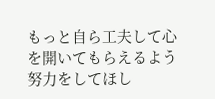もっと自ら工夫して心を開いてもらえるよう努力をしてほし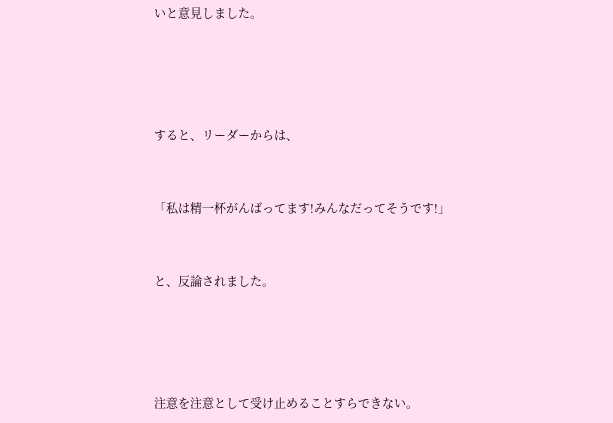いと意見しました。




すると、リーダーからは、


「私は精一杯がんばってます!みんなだってそうです!」


と、反論されました。




注意を注意として受け止めることすらできない。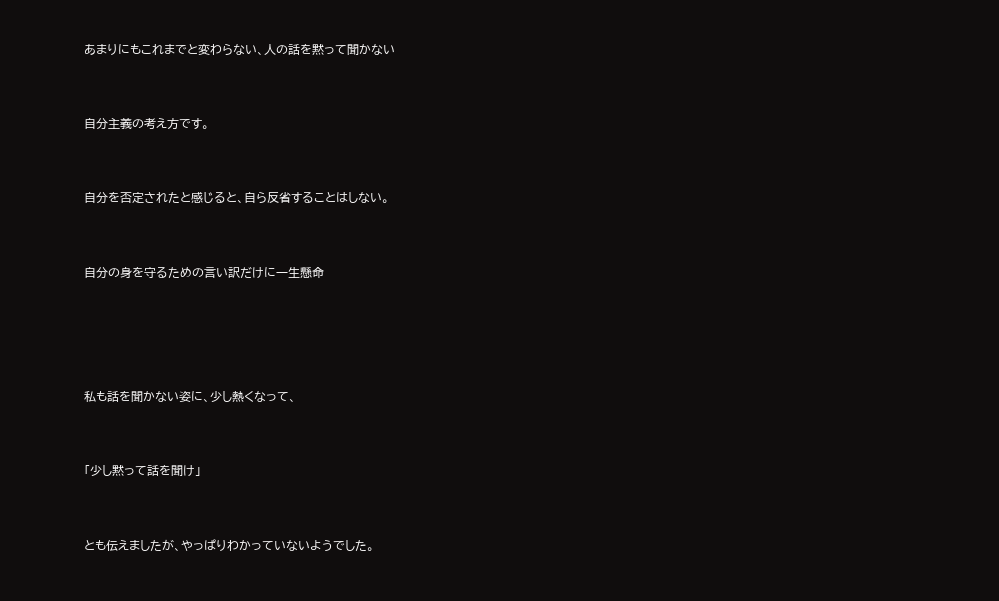あまりにもこれまでと変わらない、人の話を黙って聞かない


自分主義の考え方です。


自分を否定されたと感じると、自ら反省することはしない。


自分の身を守るための言い訳だけに一生懸命




私も話を聞かない姿に、少し熱くなって、


「少し黙って話を聞け」


とも伝えましたが、やっぱりわかっていないようでした。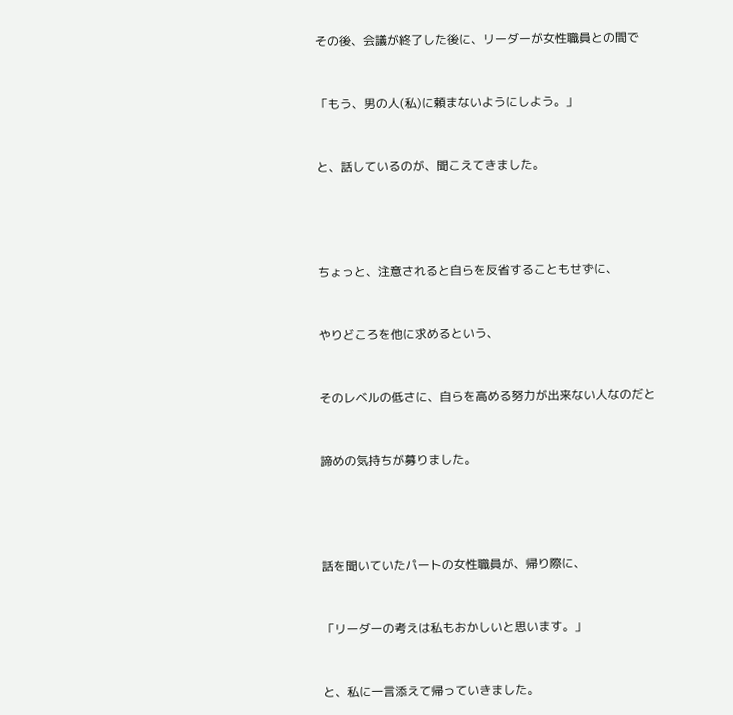その後、会議が終了した後に、リーダーが女性職員との間で


「もう、男の人(私)に頼まないようにしよう。」


と、話しているのが、聞こえてきました。




ちょっと、注意されると自らを反省することもせずに、


やりどころを他に求めるという、


そのレベルの低さに、自らを高める努力が出来ない人なのだと


諦めの気持ちが募りました。




話を聞いていたパートの女性職員が、帰り際に、


「リーダーの考えは私もおかしいと思います。」


と、私に一言添えて帰っていきました。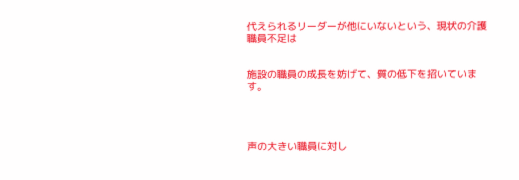代えられるリーダーが他にいないという、現状の介護職員不足は


施設の職員の成長を妨げて、質の低下を招いています。




声の大きい職員に対し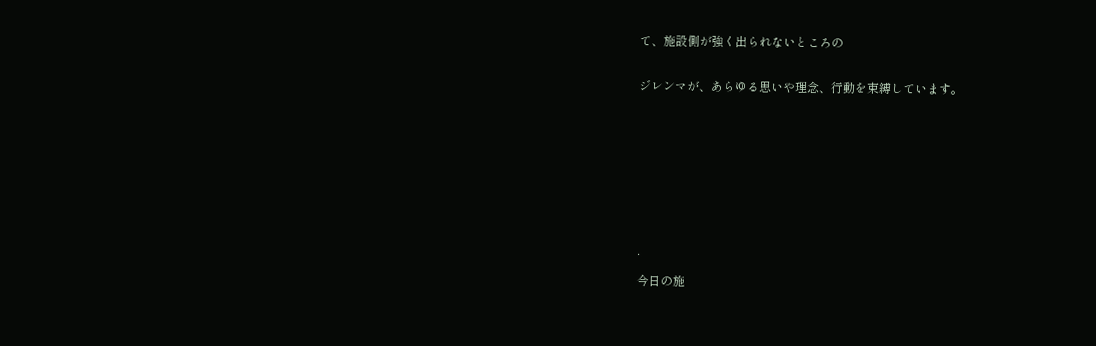て、施設側が強く出られないところの


ジレンマが、あらゆる思いや理念、行動を束縛しています。










.

今日の施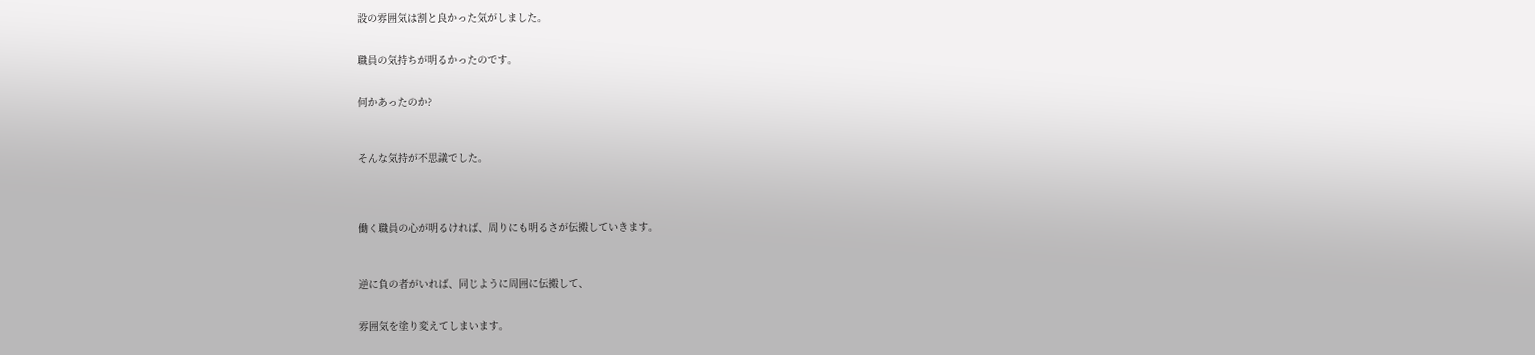設の雰囲気は割と良かった気がしました。


職員の気持ちが明るかったのです。


何かあったのか?



そんな気持が不思議でした。




働く職員の心が明るければ、周りにも明るさが伝搬していきます。



逆に負の者がいれば、同じように周囲に伝搬して、


雰囲気を塗り変えてしまいます。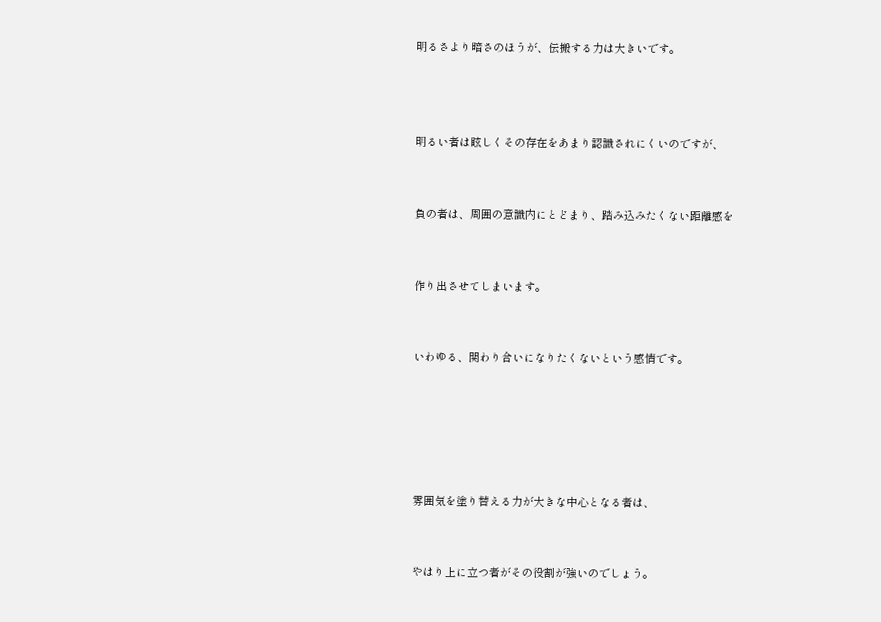明るさより暗さのほうが、伝搬する力は大きいです。



明るい者は眩しくその存在をあまり認識されにくいのですが、


負の者は、周囲の意識内にとどまり、踏み込みたくない距離感を


作り出させてしまいます。


いわゆる、関わり合いになりたくないという感情です。





雰囲気を塗り替える力が大きな中心となる者は、


やはり上に立つ者がその役割が強いのでしょう。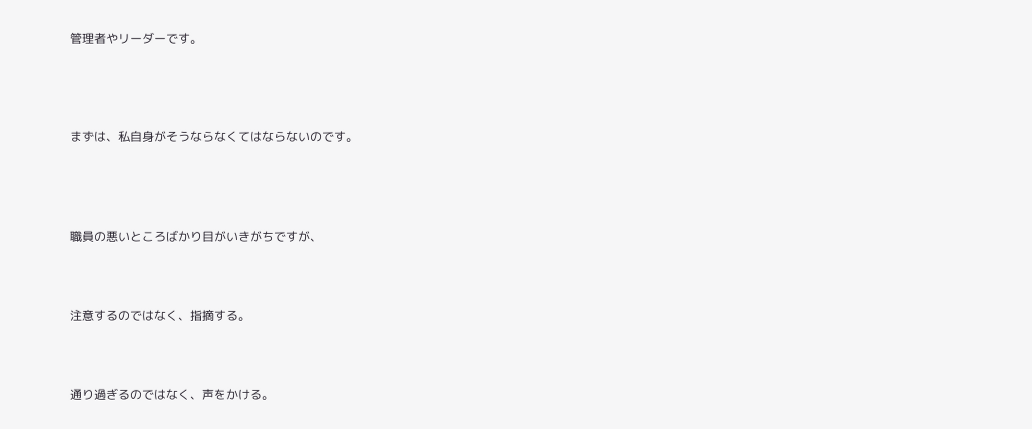管理者やリーダーです。




まずは、私自身がそうならなくてはならないのです。




職員の悪いところばかり目がいきがちですが、



注意するのではなく、指摘する。



通り過ぎるのではなく、声をかける。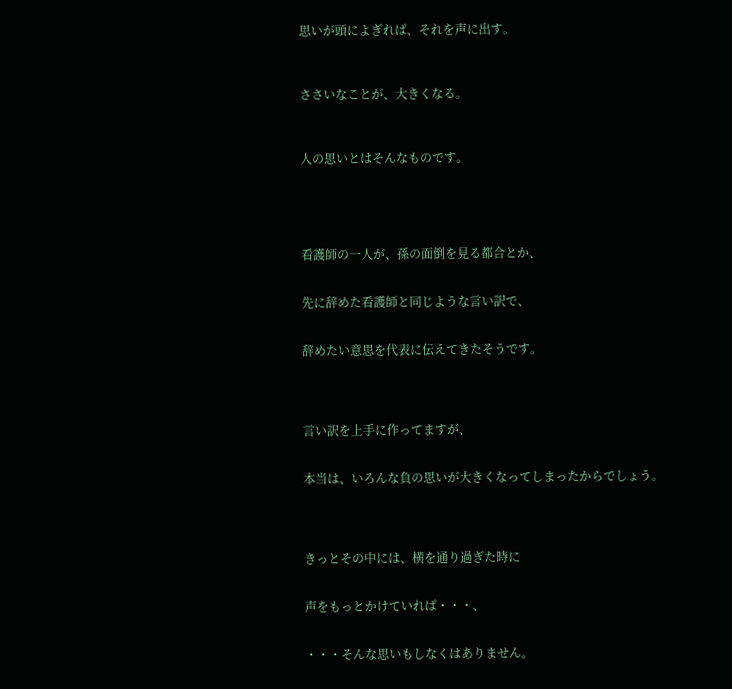思いが頭によぎれば、それを声に出す。



ささいなことが、大きくなる。



人の思いとはそんなものです。





看護師の一人が、孫の面倒を見る都合とか、


先に辞めた看護師と同じような言い訳で、


辞めたい意思を代表に伝えてきたそうです。




言い訳を上手に作ってますが、


本当は、いろんな負の思いが大きくなってしまったからでしょう。




きっとその中には、横を通り過ぎた時に


声をもっとかけていれば・・・、


・・・そんな思いもしなくはありません。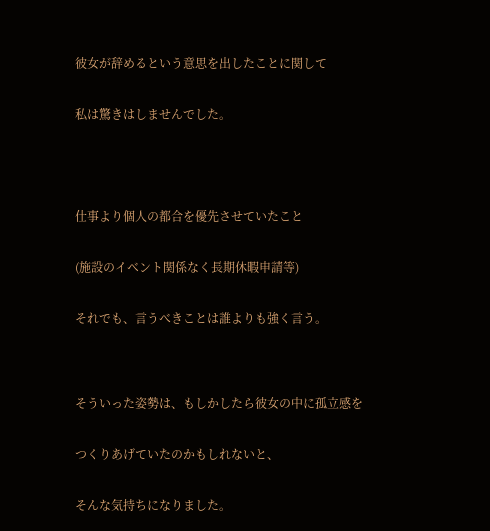彼女が辞めるという意思を出したことに関して


私は驚きはしませんでした。





仕事より個人の都合を優先させていたこと


(施設のイベント関係なく長期休暇申請等)


それでも、言うべきことは誰よりも強く言う。




そういった姿勢は、もしかしたら彼女の中に孤立感を


つくりあげていたのかもしれないと、


そんな気持ちになりました。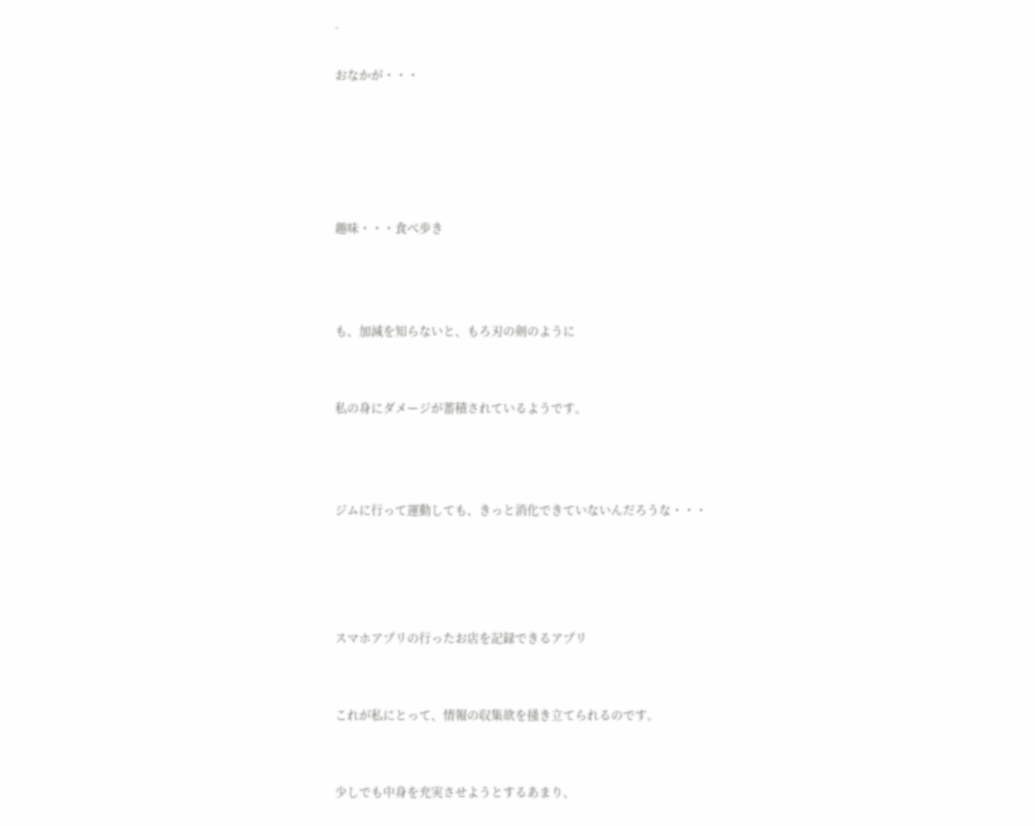.

おなかが・・・





趣味・・・食べ歩き



も、加減を知らないと、もろ刃の剣のように


私の身にダメージが蓄積されているようです。



ジムに行って運動しても、きっと消化できていないんだろうな・・・




スマホアプリの行ったお店を記録できるアプリ


これが私にとって、情報の収集欲を掻き立てられるのです。


少しでも中身を充実させようとするあまり、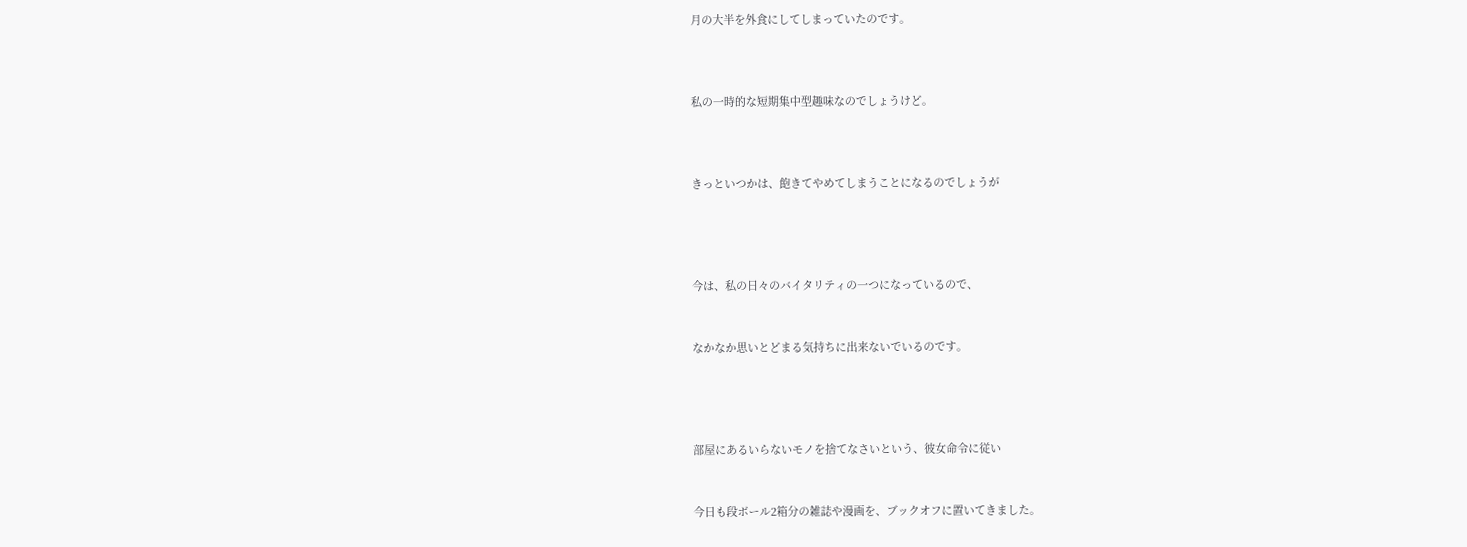月の大半を外食にしてしまっていたのです。



私の一時的な短期集中型趣味なのでしょうけど。



きっといつかは、飽きてやめてしまうことになるのでしょうが




今は、私の日々のバイタリティの一つになっているので、


なかなか思いとどまる気持ちに出来ないでいるのです。




部屋にあるいらないモノを捨てなさいという、彼女命令に従い


今日も段ボール2箱分の雑誌や漫画を、ブックオフに置いてきました。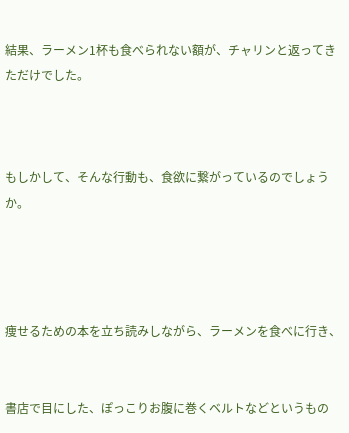結果、ラーメン1杯も食べられない額が、チャリンと返ってきただけでした。



もしかして、そんな行動も、食欲に繋がっているのでしょうか。




痩せるための本を立ち読みしながら、ラーメンを食べに行き、


書店で目にした、ぽっこりお腹に巻くベルトなどというもの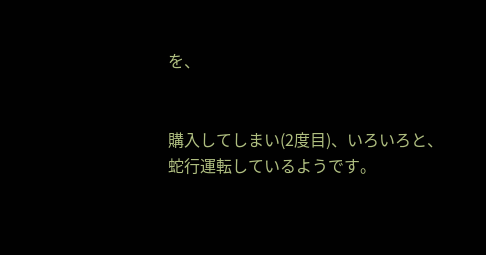を、


購入してしまい(2度目)、いろいろと、蛇行運転しているようです。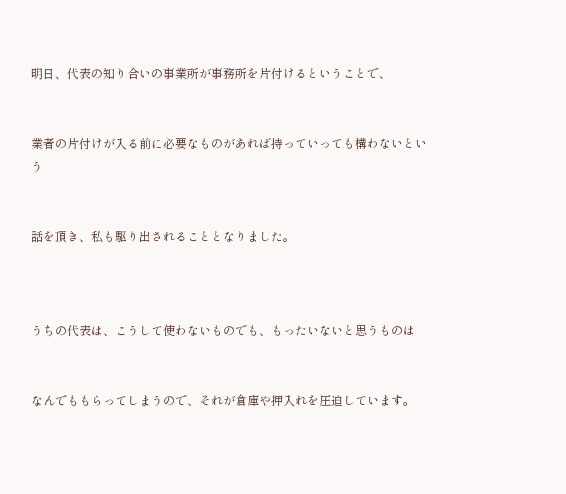明日、代表の知り合いの事業所が事務所を片付けるということで、


業者の片付けが入る前に必要なものがあれば持っていっても構わないという


話を頂き、私も駆り出されることとなりました。



うちの代表は、こうして使わないものでも、もったいないと思うものは


なんでももらってしまうので、それが倉庫や押入れを圧迫しています。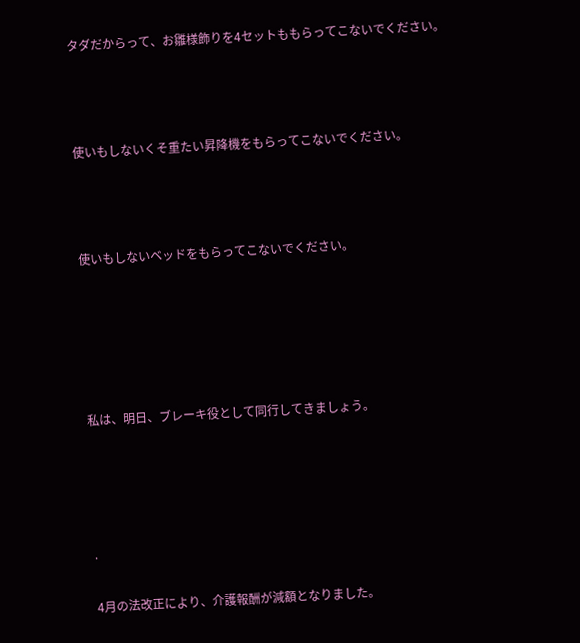タダだからって、お雛様飾りを4セットももらってこないでください。



使いもしないくそ重たい昇降機をもらってこないでください。



使いもしないベッドをもらってこないでください。





私は、明日、ブレーキ役として同行してきましょう。




.

4月の法改正により、介護報酬が減額となりました。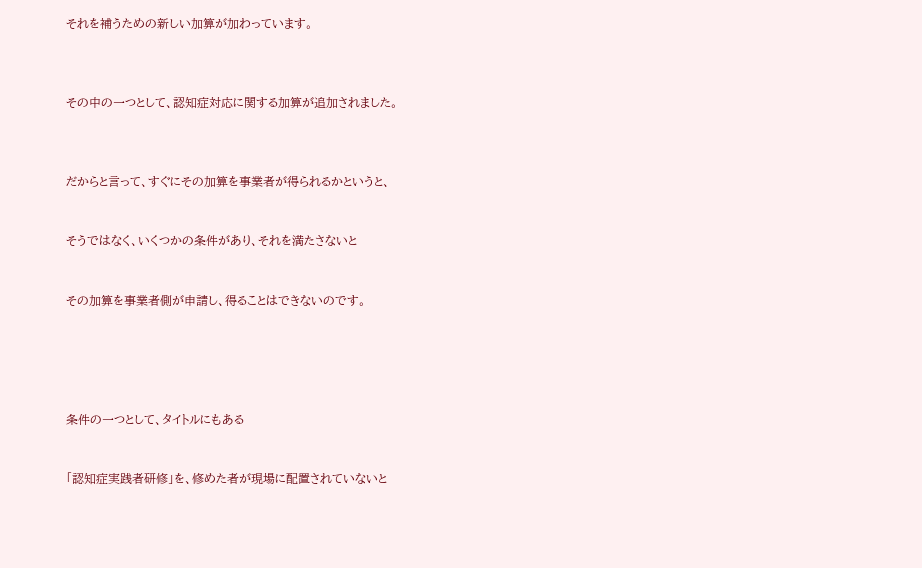それを補うための新しい加算が加わっています。



その中の一つとして、認知症対応に関する加算が追加されました。



だからと言って、すぐにその加算を事業者が得られるかというと、


そうではなく、いくつかの条件があり、それを満たさないと


その加算を事業者側が申請し、得ることはできないのです。





条件の一つとして、タイトルにもある


「認知症実践者研修」を、修めた者が現場に配置されていないと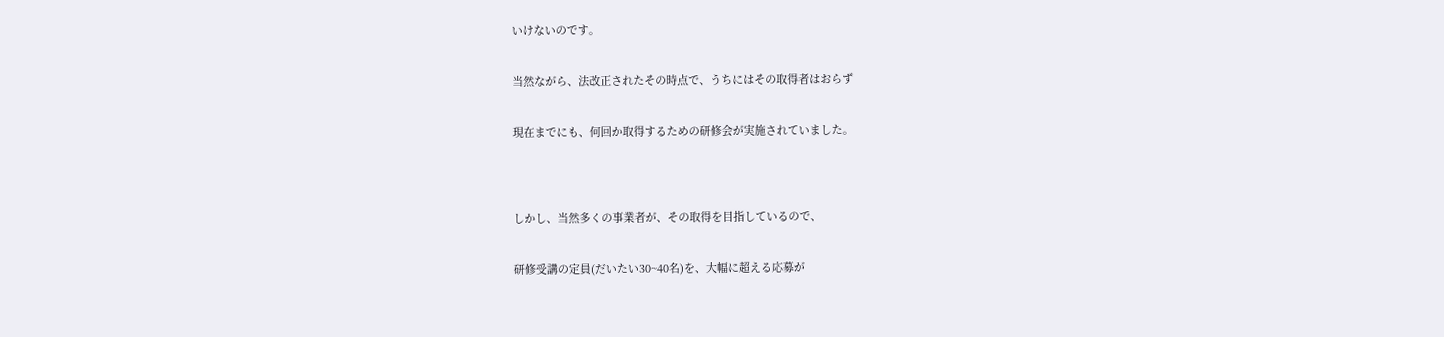いけないのです。


当然ながら、法改正されたその時点で、うちにはその取得者はおらず


現在までにも、何回か取得するための研修会が実施されていました。




しかし、当然多くの事業者が、その取得を目指しているので、


研修受講の定員(だいたい30~40名)を、大幅に超える応募が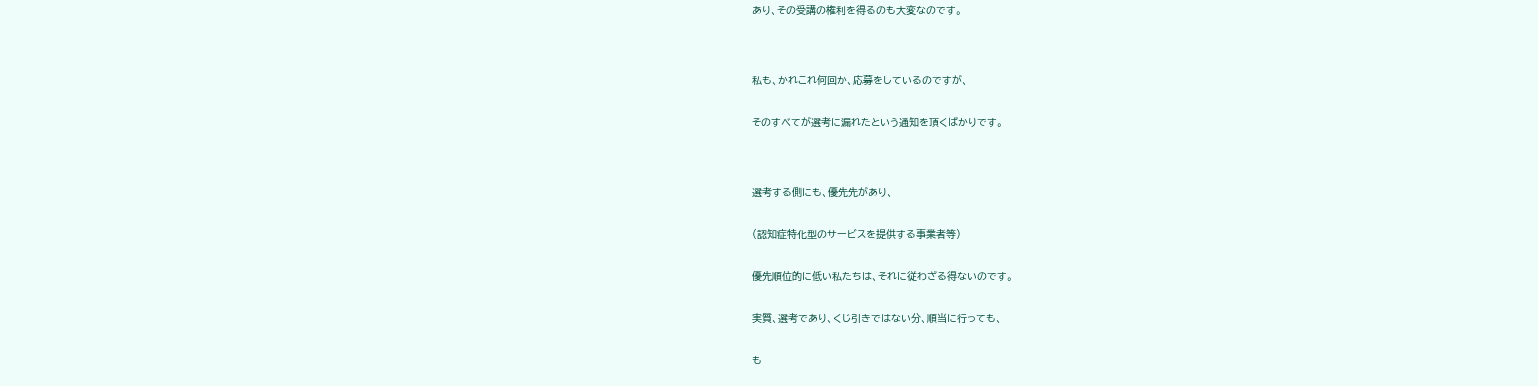あり、その受講の権利を得るのも大変なのです。




私も、かれこれ何回か、応募をしているのですが、


そのすべてが選考に漏れたという通知を頂くばかりです。




選考する側にも、優先先があり、


(認知症特化型のサービスを提供する事業者等)


優先順位的に低い私たちは、それに従わざる得ないのです。


実質、選考であり、くじ引きではない分、順当に行っても、


も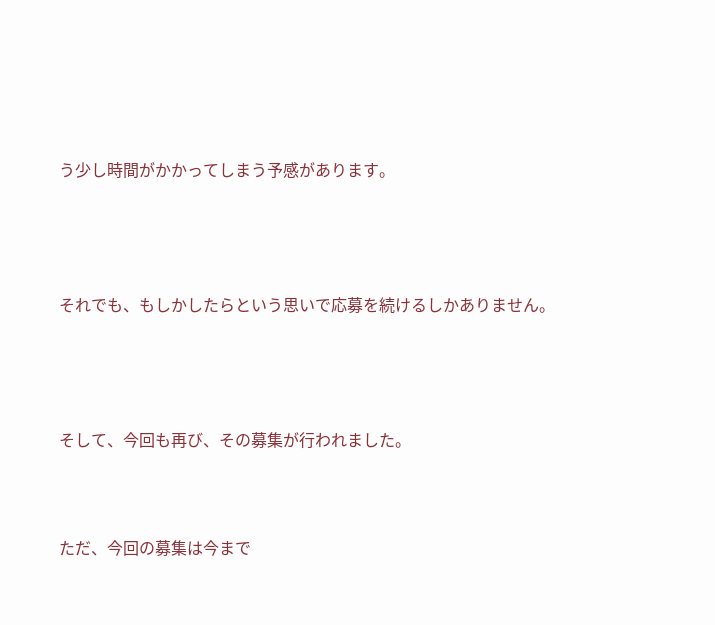う少し時間がかかってしまう予感があります。




それでも、もしかしたらという思いで応募を続けるしかありません。




そして、今回も再び、その募集が行われました。



ただ、今回の募集は今まで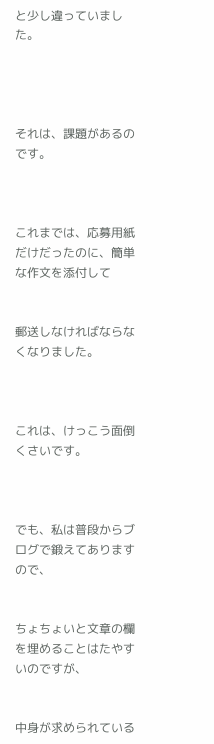と少し違っていました。




それは、課題があるのです。



これまでは、応募用紙だけだったのに、簡単な作文を添付して


郵送しなければならなくなりました。



これは、けっこう面倒くさいです。



でも、私は普段からブログで鍛えてありますので、


ちょちょいと文章の欄を埋めることはたやすいのですが、


中身が求められている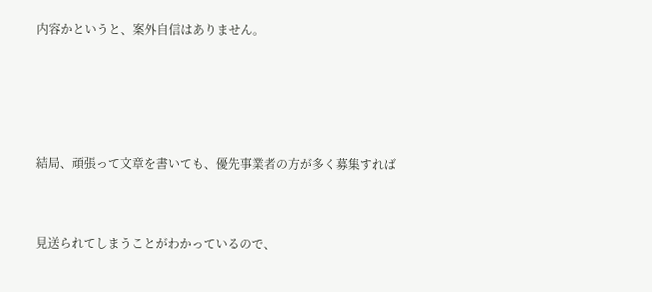内容かというと、案外自信はありません。




結局、頑張って文章を書いても、優先事業者の方が多く募集すれば


見送られてしまうことがわかっているので、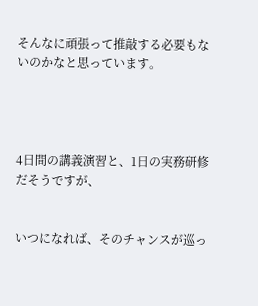そんなに頑張って推敲する必要もないのかなと思っています。




4日間の講義演習と、1日の実務研修だそうですが、


いつになれば、そのチャンスが巡っ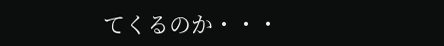てくるのか・・・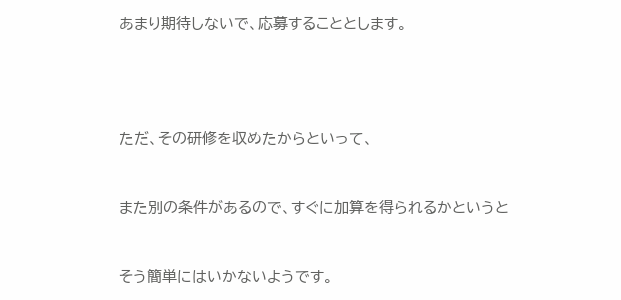あまり期待しないで、応募することとします。




ただ、その研修を収めたからといって、


また別の条件があるので、すぐに加算を得られるかというと


そう簡単にはいかないようです。